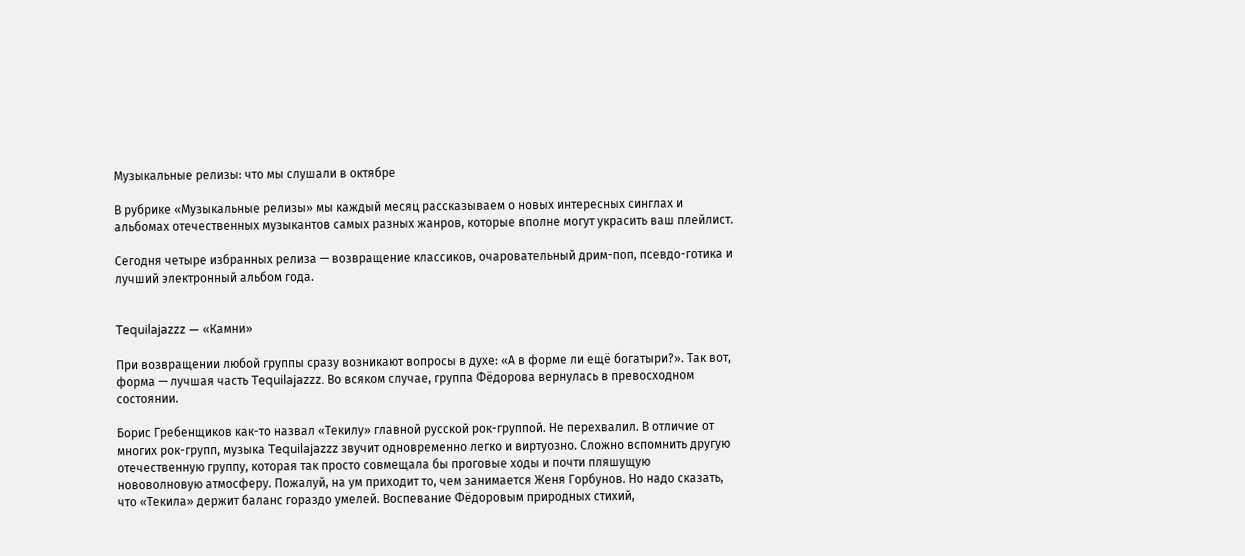Музыкальные релизы: что мы слушали в октябре

В рубрике «Музыкальные релизы» мы каждый месяц рассказываем о новых интересных синглах и альбомах отечественных музыкантов самых разных жанров, которые вполне могут украсить ваш плейлист.

Сегодня четыре избранных релиза — возвращение классиков, очаровательный дрим-поп, псевдо-готика и лучший электронный альбом года.


Tequilajazzz — «Камни»

При возвращении любой группы сразу возникают вопросы в духе: «А в форме ли ещё богатыри?». Так вот, форма — лучшая часть Tequilajazzz. Во всяком случае, группа Фёдорова вернулась в превосходном состоянии.

Борис Гребенщиков как-то назвал «Текилу» главной русской рок-группой. Не перехвалил. В отличие от многих рок-групп, музыка Tequilajazzz звучит одновременно легко и виртуозно. Сложно вспомнить другую отечественную группу, которая так просто совмещала бы проговые ходы и почти пляшущую нововолновую атмосферу. Пожалуй, на ум приходит то, чем занимается Женя Горбунов. Но надо сказать, что «Текила» держит баланс гораздо умелей. Воспевание Фёдоровым природных стихий,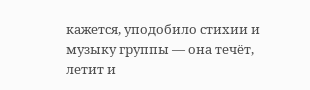кажется, уподобило стихии и музыку группы — она течёт, летит и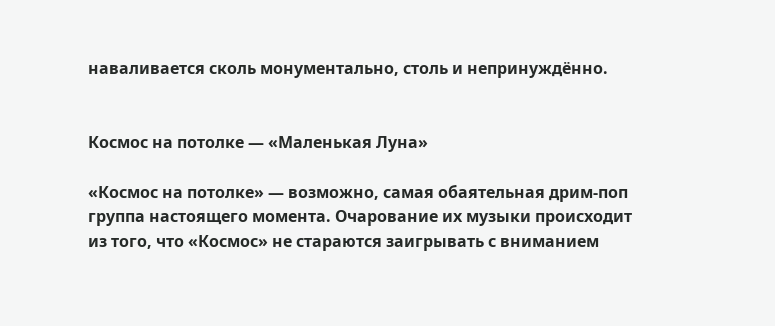наваливается сколь монументально, столь и непринуждённо.


Космос на потолке — «Маленькая Луна»

«Космос на потолке» — возможно, самая обаятельная дрим-поп группа настоящего момента. Очарование их музыки происходит из того, что «Космос» не стараются заигрывать с вниманием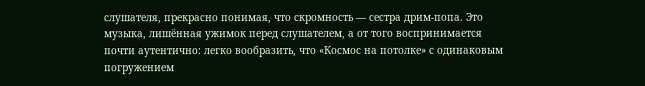слушателя, прекрасно понимая, что скромность — сестра дрим-попа. Это музыка, лишённая ужимок перед слушателем, а от того воспринимается почти аутентично: легко вообразить, что «Космос на потолке» с одинаковым погружением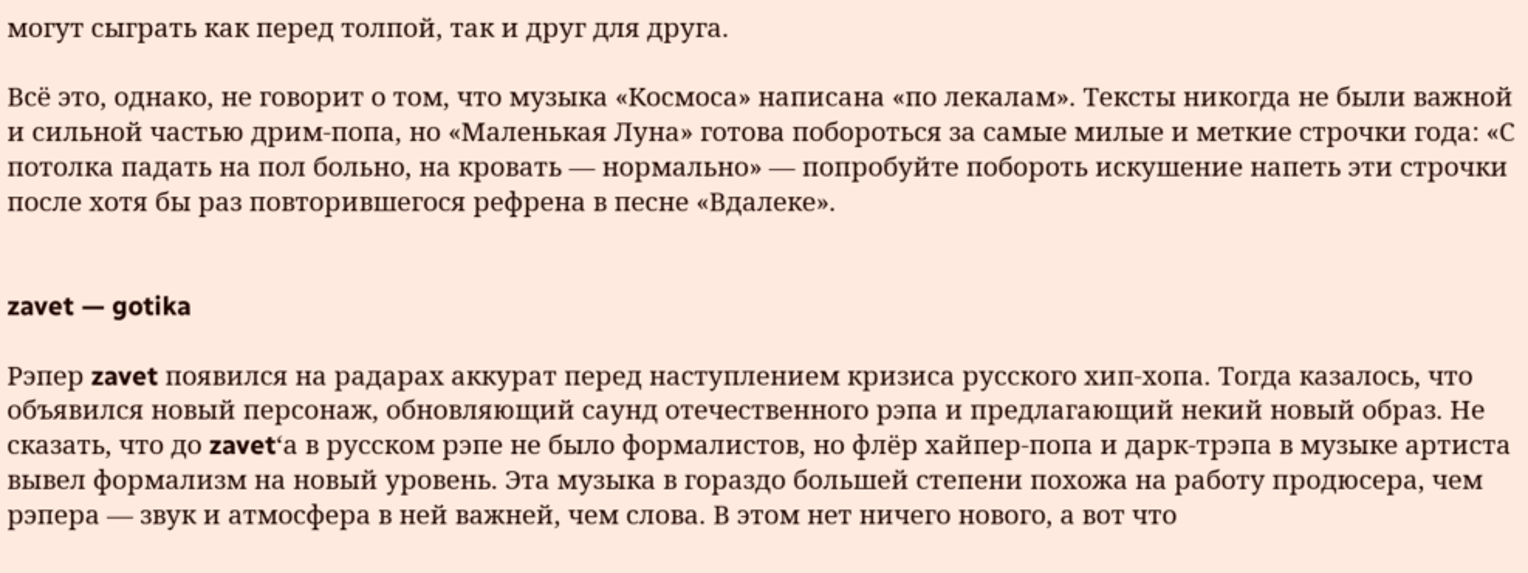могут сыграть как перед толпой, так и друг для друга.

Всё это, однако, не говорит о том, что музыка «Космоса» написана «по лекалам». Тексты никогда не были важной и сильной частью дрим-попа, но «Маленькая Луна» готова побороться за самые милые и меткие строчки года: «С потолка падать на пол больно, на кровать — нормально» — попробуйте побороть искушение напеть эти строчки после хотя бы раз повторившегося рефрена в песне «Вдалеке».


zavet — gotika

Рэпер zavet появился на радарах аккурат перед наступлением кризиса русского хип-хопа. Тогда казалось, что объявился новый персонаж, обновляющий саунд отечественного рэпа и предлагающий некий новый образ. Не сказать, что до zavet‘а в русском рэпе не было формалистов, но флёр хайпер-попа и дарк-трэпа в музыке артиста вывел формализм на новый уровень. Эта музыка в гораздо большей степени похожа на работу продюсера, чем рэпера — звук и атмосфера в ней важней, чем слова. В этом нет ничего нового, а вот что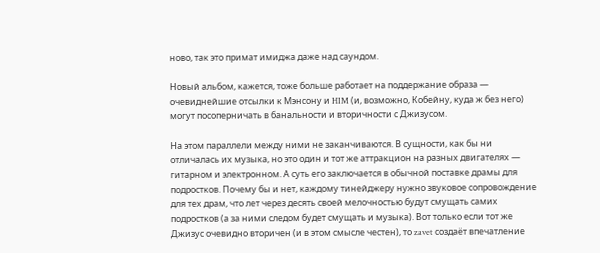ново, так это примат имиджа даже над саундом.

Новый альбом, кажется, тоже больше работает на поддержание образа — очевиднейшие отсылки к Мэнсону и HIM (и, возможно, Кобейну, куда ж без него) могут посоперничать в банальности и вторичности с Джизусом.

На этом параллели между ними не заканчиваются. В сущности, как бы ни отличалась их музыка, но это один и тот же аттракцион на разных двигателях — гитарном и электронном. А суть его заключается в обычной поставке драмы для подростков. Почему бы и нет, каждому тинейджеру нужно звуковое сопровождение для тех драм, что лет через десять своей мелочностью будут смущать самих подростков (а за ними следом будет смущать и музыка). Вот только если тот же Джизус очевидно вторичен (и в этом смысле честен), то zavet создаёт впечатление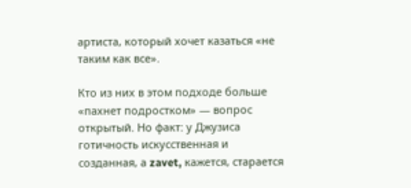артиста, который хочет казаться «не таким как все».

Кто из них в этом подходе больше «пахнет подростком» — вопрос открытый. Но факт: у Джузиса готичность искусственная и созданная, а zavet, кажется, старается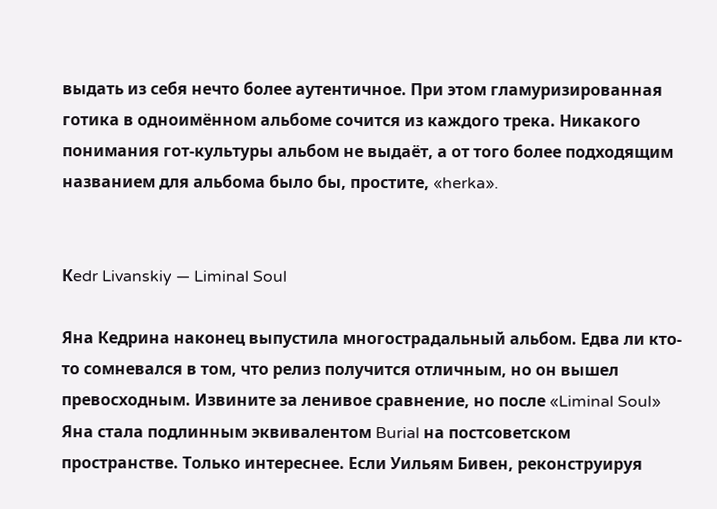выдать из себя нечто более аутентичное. При этом гламуризированная готика в одноимённом альбоме сочится из каждого трека. Никакого понимания гот-культуры альбом не выдаёт, а от того более подходящим названием для альбома было бы, простите, «herka».


Кedr Livanskiy — Liminal Soul

Яна Кедрина наконец выпустила многострадальный альбом. Едва ли кто-то сомневался в том, что релиз получится отличным, но он вышел превосходным. Извините за ленивое сравнение, но после «Liminal Soul» Яна стала подлинным эквивалентом Burial на постсоветском пространстве. Только интереснее. Если Уильям Бивен, реконструируя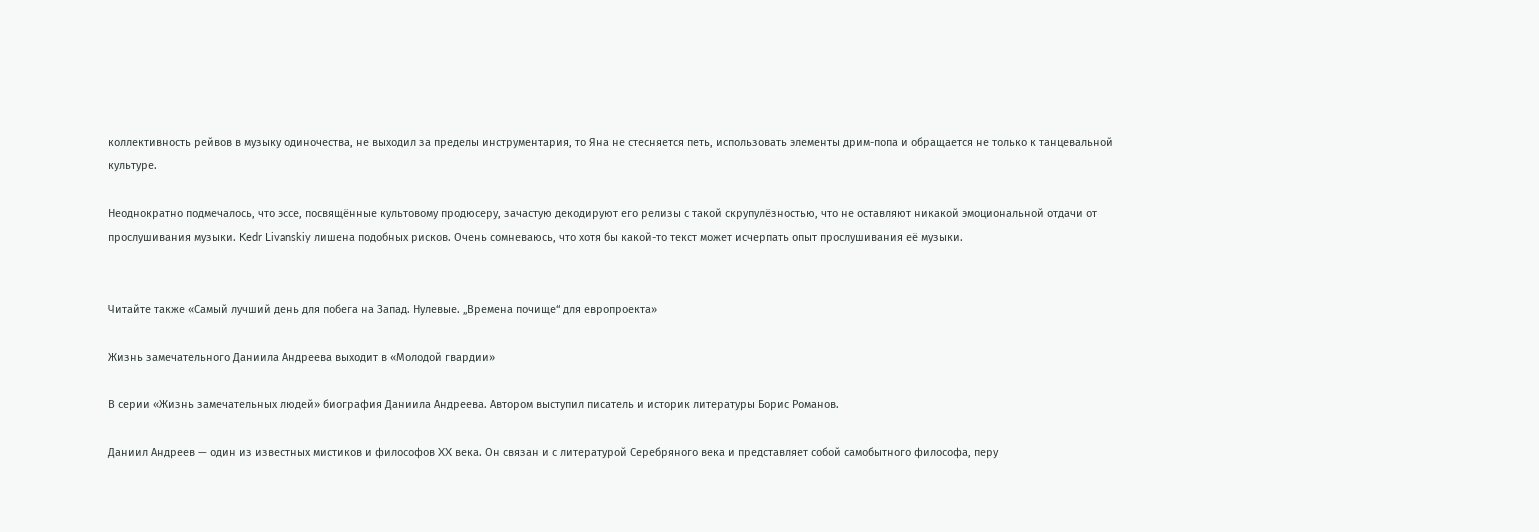коллективность рейвов в музыку одиночества, не выходил за пределы инструментария, то Яна не стесняется петь, использовать элементы дрим-попа и обращается не только к танцевальной культуре.

Неоднократно подмечалось, что эссе, посвящённые культовому продюсеру, зачастую декодируют его релизы с такой скрупулёзностью, что не оставляют никакой эмоциональной отдачи от прослушивания музыки. Kedr Livanskiy лишена подобных рисков. Очень сомневаюсь, что хотя бы какой-то текст может исчерпать опыт прослушивания её музыки.


Читайте также «Самый лучший день для побега на Запад. Нулевые. „Времена почище“ для европроекта»

Жизнь замечательного Даниила Андреева выходит в «Молодой гвардии»

В серии «Жизнь замечательных людей» биография Даниила Андреева. Автором выступил писатель и историк литературы Борис Романов.

Даниил Андреев — один из известных мистиков и философов XX века. Он связан и с литературой Серебряного века и представляет собой самобытного философа, перу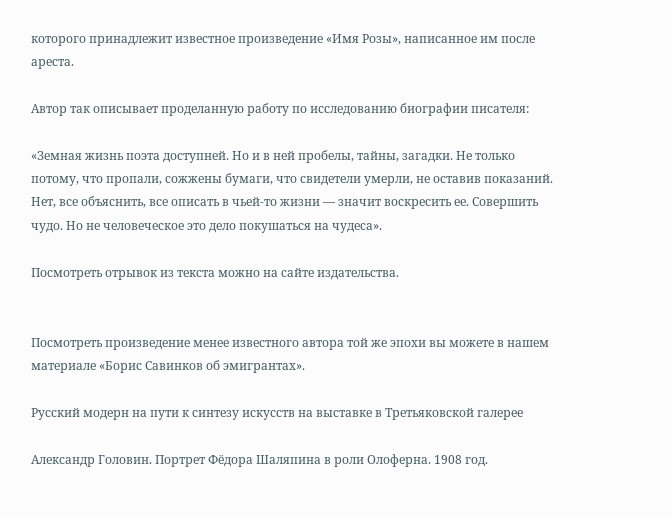которого принадлежит известное произведение «Имя Розы», написанное им после ареста.

Автор так описывает проделанную работу по исследованию биографии писателя:

«Земная жизнь поэта доступней. Но и в ней пробелы, тайны, загадки. Не только потому, что пропали, сожжены бумаги, что свидетели умерли, не оставив показаний. Нет, все объяснить, все описать в чьей-то жизни — значит воскресить ее. Совершить чудо. Но не человеческое это дело покушаться на чудеса».

Посмотреть отрывок из текста можно на сайте издательства.


Посмотреть произведение менее известного автора той же эпохи вы можете в нашем материале «Борис Савинков об эмигрантах».

Русский модерн на пути к синтезу искусств на выставке в Третьяковской галерее

Александр Головин. Портрет Фёдора Шаляпина в роли Олоферна. 1908 год.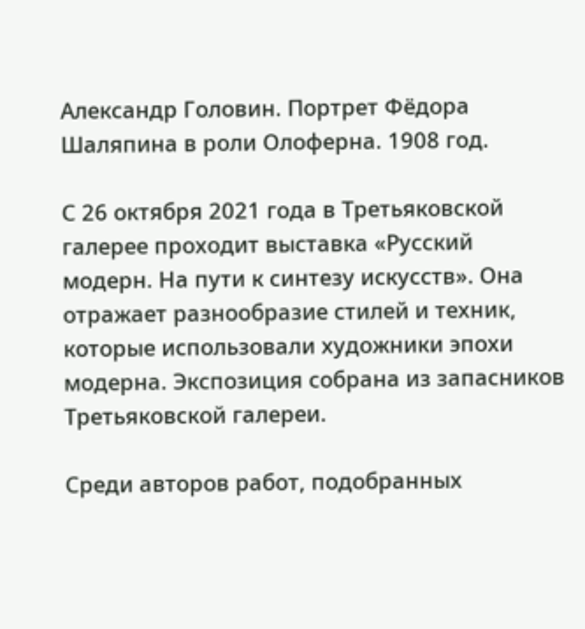Александр Головин. Портрет Фёдора Шаляпина в роли Олоферна. 1908 год.

С 26 октября 2021 года в Третьяковской галерее проходит выставка «Русский модерн. На пути к синтезу искусств». Она отражает разнообразие стилей и техник, которые использовали художники эпохи модерна. Экспозиция собрана из запасников Третьяковской галереи.

Среди авторов работ, подобранных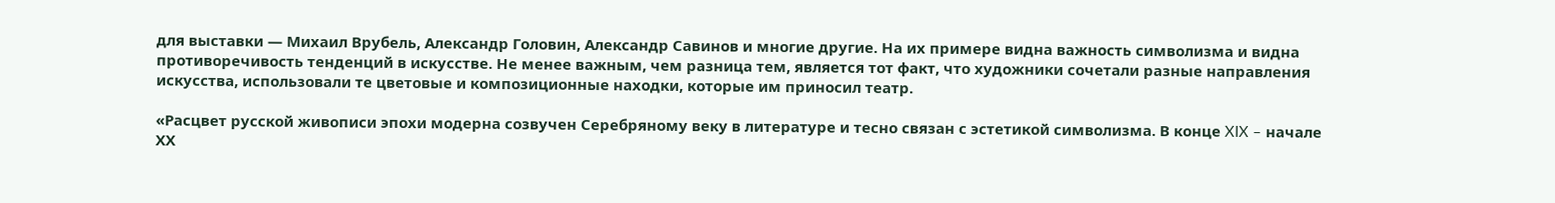для выставки — Михаил Врубель, Александр Головин, Александр Савинов и многие другие. На их примере видна важность символизма и видна противоречивость тенденций в искусстве. Не менее важным, чем разница тем, является тот факт, что художники сочетали разные направления искусства, использовали те цветовые и композиционные находки, которые им приносил театр.

«Расцвет русской живописи эпохи модерна созвучен Серебряному веку в литературе и тесно связан с эстетикой символизма. В конце XIX – начале ХХ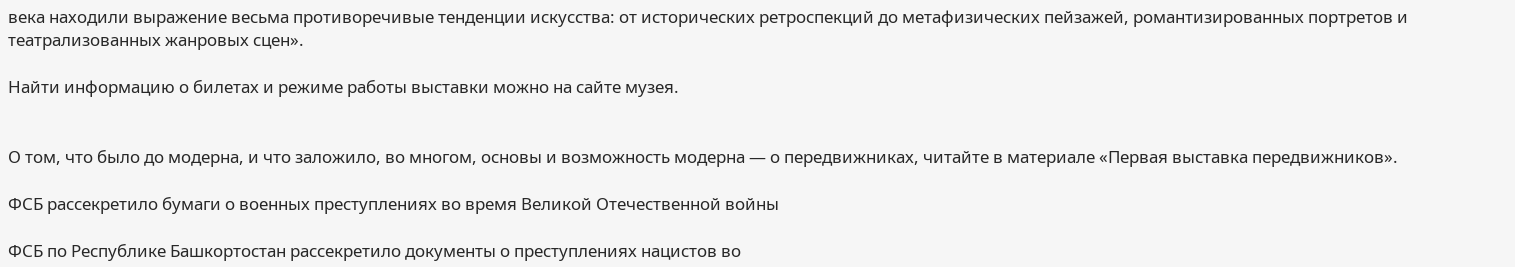века находили выражение весьма противоречивые тенденции искусства: от исторических ретроспекций до метафизических пейзажей, романтизированных портретов и театрализованных жанровых сцен».

Найти информацию о билетах и режиме работы выставки можно на сайте музея.


О том, что было до модерна, и что заложило, во многом, основы и возможность модерна — о передвижниках, читайте в материале «Первая выставка передвижников».

ФСБ рассекретило бумаги о военных преступлениях во время Великой Отечественной войны

ФСБ по Республике Башкортостан рассекретило документы о преступлениях нацистов во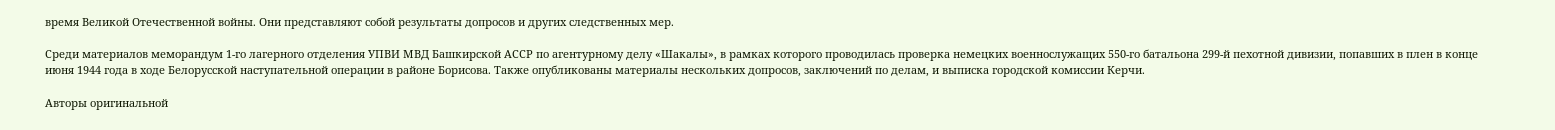время Великой Отечественной войны. Они представляют собой результаты допросов и других следственных мер.

Среди материалов меморандум 1‑го лагерного отделения УПВИ МВД Башкирской АССР по агентурному делу «Шакалы», в рамках которого проводилась проверка немецких военнослужащих 550-го батальона 299‑й пехотной дивизии, попавших в плен в конце июня 1944 года в ходе Белорусской наступательной операции в районе Борисова. Также опубликованы материалы нескольких допросов, заключений по делам, и выписка городской комиссии Керчи.

Авторы оригинальной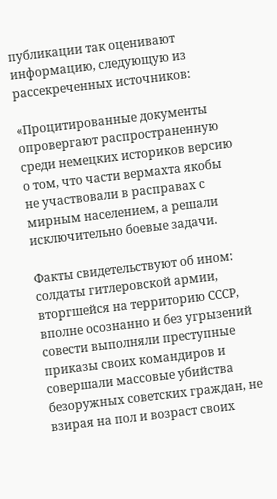публикации так оценивают информацию, следующую из рассекреченных источников:

«Процитированные документы опровергают распространенную среди немецких историков версию о том, что части вермахта якобы не участвовали в расправах с мирным населением, а решали исключительно боевые задачи.

Факты свидетельствуют об ином: солдаты гитлеровской армии, вторгшейся на территорию СССР, вполне осознанно и без угрызений совести выполняли преступные приказы своих командиров и совершали массовые убийства безоружных советских граждан, не взирая на пол и возраст своих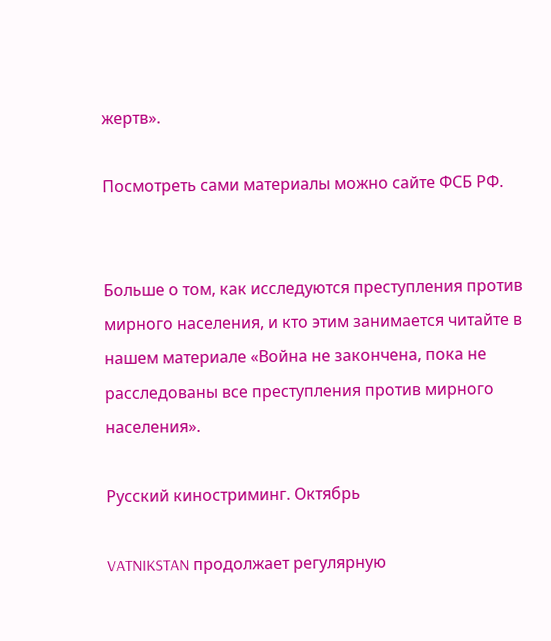жертв».

Посмотреть сами материалы можно сайте ФСБ РФ.


Больше о том, как исследуются преступления против мирного населения, и кто этим занимается читайте в нашем материале «Война не закончена, пока не расследованы все преступления против мирного населения».

Русский киностриминг. Октябрь

VATNIKSTAN продолжает регулярную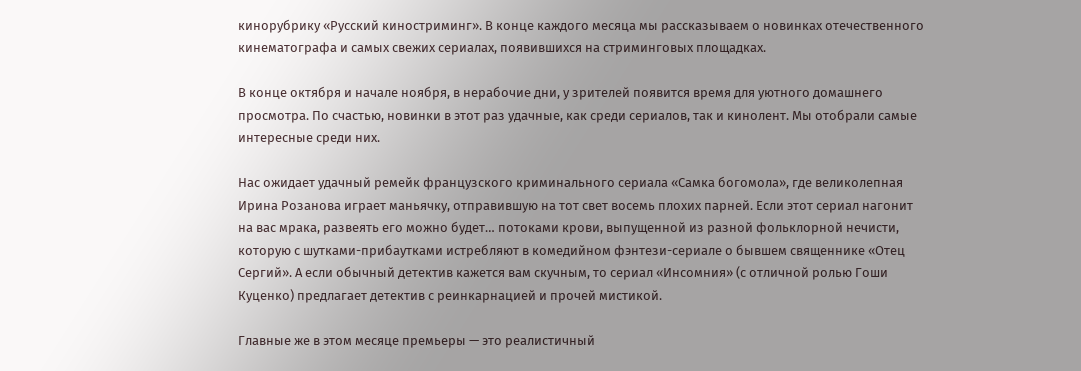кинорубрику «Русский киностриминг». В конце каждого месяца мы рассказываем о новинках отечественного кинематографа и самых свежих сериалах, появившихся на стриминговых площадках.

В конце октября и начале ноября, в нерабочие дни, у зрителей появится время для уютного домашнего просмотра. По счастью, новинки в этот раз удачные, как среди сериалов, так и кинолент. Мы отобрали самые интересные среди них.

Нас ожидает удачный ремейк французского криминального сериала «Самка богомола», где великолепная Ирина Розанова играет маньячку, отправившую на тот свет восемь плохих парней. Если этот сериал нагонит на вас мрака, развеять его можно будет… потоками крови, выпущенной из разной фольклорной нечисти, которую с шутками-прибаутками истребляют в комедийном фэнтези-сериале о бывшем священнике «Отец Сергий». А если обычный детектив кажется вам скучным, то сериал «Инсомния» (с отличной ролью Гоши Куценко) предлагает детектив с реинкарнацией и прочей мистикой.

Главные же в этом месяце премьеры — это реалистичный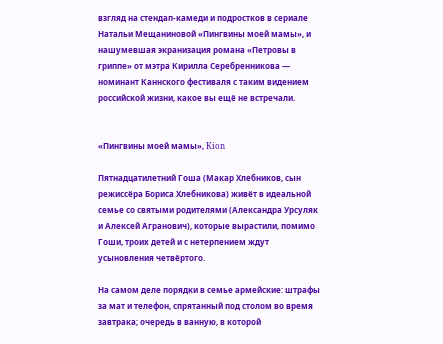взгляд на стендап-камеди и подростков в сериале Натальи Мещаниновой «Пингвины моей мамы», и нашумевшая экранизация романа «Петровы в гриппе» от мэтра Кирилла Серебренникова — номинант Каннского фестиваля с таким видением российской жизни, какое вы ещё не встречали.


«Пингвины моей мамы», Kion

Пятнадцатилетний Гоша (Макар Хлебников, сын режиссёра Бориса Хлебникова) живёт в идеальной семье со святыми родителями (Александра Урсуляк и Алексей Агранович), которые вырастили, помимо Гоши, троих детей и с нетерпением ждут усыновления четвёртого.

На самом деле порядки в семье армейские: штрафы за мат и телефон, спрятанный под столом во время завтрака; очередь в ванную, в которой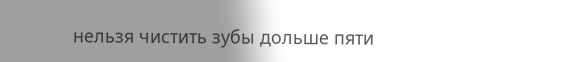нельзя чистить зубы дольше пяти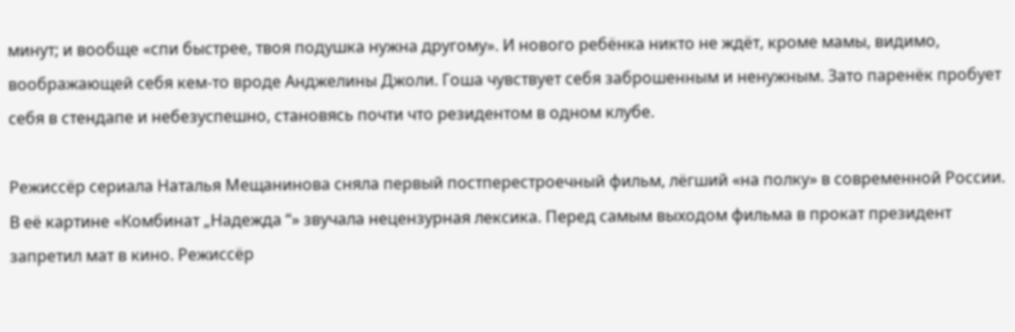минут; и вообще «спи быстрее, твоя подушка нужна другому». И нового ребёнка никто не ждёт, кроме мамы, видимо, воображающей себя кем-то вроде Анджелины Джоли. Гоша чувствует себя заброшенным и ненужным. Зато паренёк пробует себя в стендапе и небезуспешно, становясь почти что резидентом в одном клубе.

Режиссёр сериала Наталья Мещанинова сняла первый постперестроечный фильм, лёгший «на полку» в современной России. В её картине «Комбинат „Надежда “» звучала нецензурная лексика. Перед самым выходом фильма в прокат президент запретил мат в кино. Режиссёр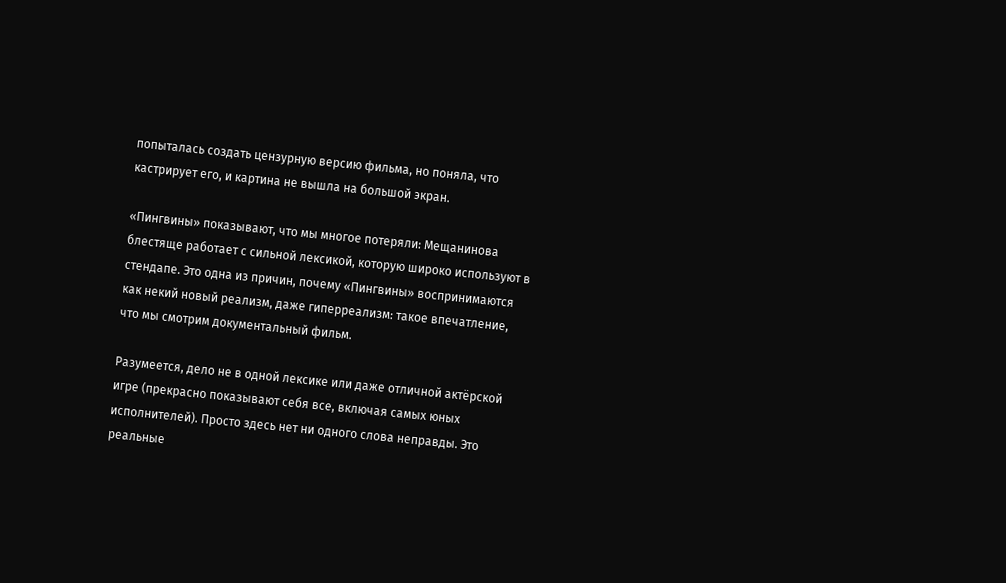попыталась создать цензурную версию фильма, но поняла, что кастрирует его, и картина не вышла на большой экран.

«Пингвины» показывают, что мы многое потеряли: Мещанинова блестяще работает с сильной лексикой, которую широко используют в стендапе. Это одна из причин, почему «Пингвины» воспринимаются как некий новый реализм, даже гиперреализм: такое впечатление, что мы смотрим документальный фильм.

Разумеется, дело не в одной лексике или даже отличной актёрской игре (прекрасно показывают себя все, включая самых юных исполнителей). Просто здесь нет ни одного слова неправды. Это реальные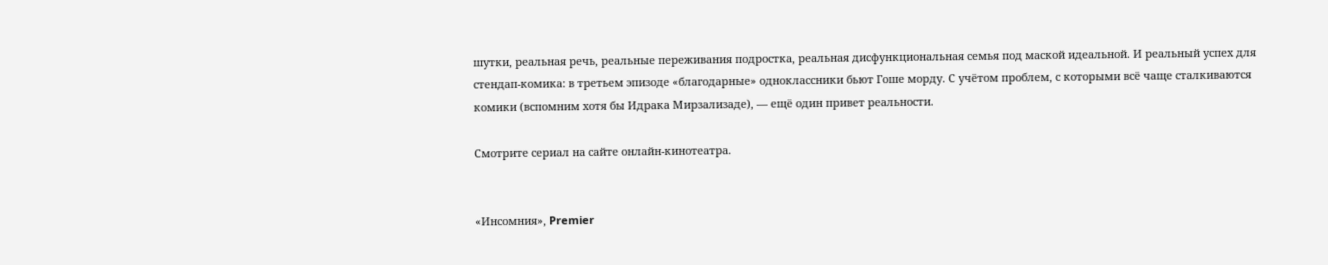шутки, реальная речь, реальные переживания подростка, реальная дисфункциональная семья под маской идеальной. И реальный успех для стендап-комика: в третьем эпизоде «благодарные» одноклассники бьют Гоше морду. С учётом проблем, с которыми всё чаще сталкиваются комики (вспомним хотя бы Идрака Мирзализаде), — ещё один привет реальности.

Смотрите сериал на сайте онлайн-кинотеатра.


«Инсомния», Premier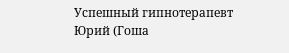Успешный гипнотерапевт Юрий (Гоша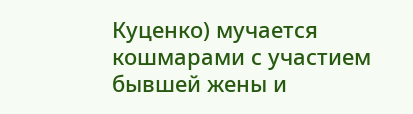Куценко) мучается кошмарами с участием бывшей жены и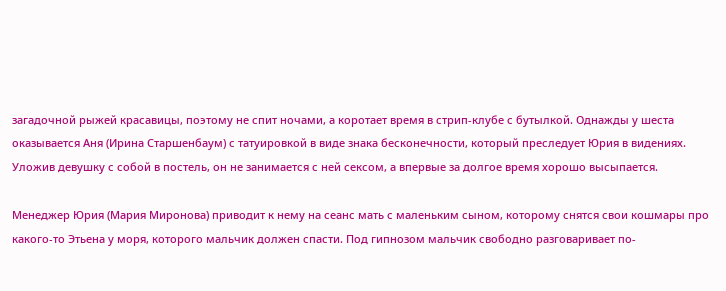загадочной рыжей красавицы, поэтому не спит ночами, а коротает время в стрип-клубе с бутылкой. Однажды у шеста оказывается Аня (Ирина Старшенбаум) с татуировкой в виде знака бесконечности, который преследует Юрия в видениях. Уложив девушку с собой в постель, он не занимается с ней сексом, а впервые за долгое время хорошо высыпается.

Менеджер Юрия (Мария Миронова) приводит к нему на сеанс мать с маленьким сыном, которому снятся свои кошмары про какого-то Этьена у моря, которого мальчик должен спасти. Под гипнозом мальчик свободно разговаривает по-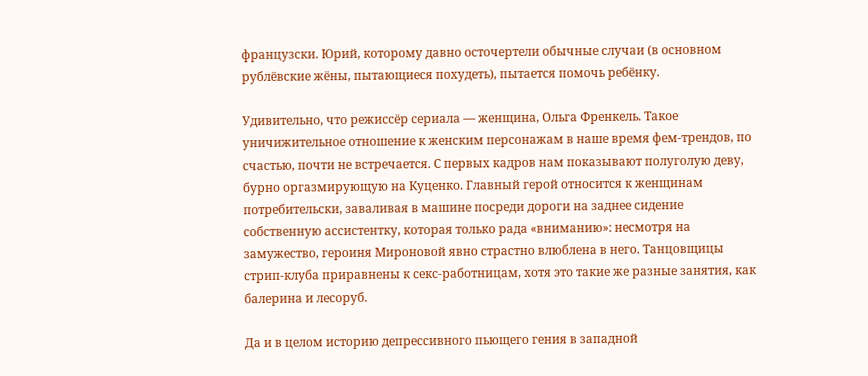французски. Юрий, которому давно осточертели обычные случаи (в основном рублёвские жёны, пытающиеся похудеть), пытается помочь ребёнку.

Удивительно, что режиссёр сериала — женщина, Ольга Френкель. Такое уничижительное отношение к женским персонажам в наше время фем-трендов, по счастью, почти не встречается. С первых кадров нам показывают полуголую деву, бурно оргазмирующую на Куценко. Главный герой относится к женщинам потребительски, заваливая в машине посреди дороги на заднее сидение собственную ассистентку, которая только рада «вниманию»: несмотря на замужество, героиня Мироновой явно страстно влюблена в него. Танцовщицы стрип-клуба приравнены к секс-работницам, хотя это такие же разные занятия, как балерина и лесоруб.

Да и в целом историю депрессивного пьющего гения в западной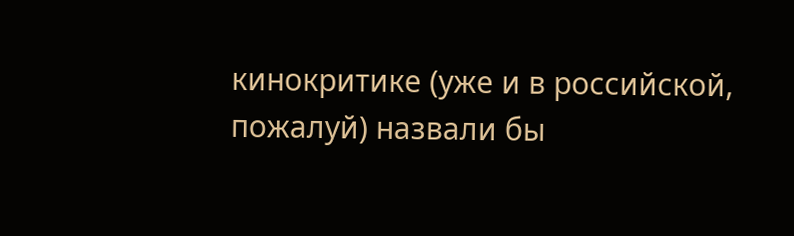кинокритике (уже и в российской, пожалуй) назвали бы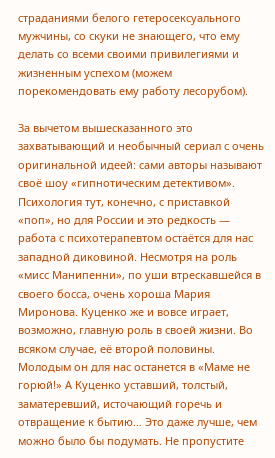страданиями белого гетеросексуального мужчины, со скуки не знающего, что ему делать со всеми своими привилегиями и жизненным успехом (можем порекомендовать ему работу лесорубом).

За вычетом вышесказанного это захватывающий и необычный сериал с очень оригинальной идеей: сами авторы называют своё шоу «гипнотическим детективом». Психология тут, конечно, с приставкой «поп», но для России и это редкость — работа с психотерапевтом остаётся для нас западной диковиной. Несмотря на роль «мисс Манипенни», по уши втрескавшейся в своего босса, очень хороша Мария Миронова. Куценко же и вовсе играет, возможно, главную роль в своей жизни. Во всяком случае, её второй половины. Молодым он для нас останется в «Маме не горюй!» А Куценко уставший, толстый, заматеревший, источающий горечь и отвращение к бытию… Это даже лучше, чем можно было бы подумать. Не пропустите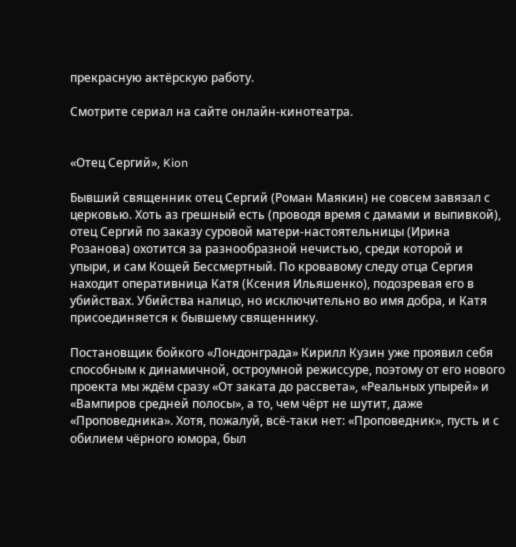прекрасную актёрскую работу.

Смотрите сериал на сайте онлайн-кинотеатра.


«Отец Сергий», Kion

Бывший священник отец Сергий (Роман Маякин) не совсем завязал с церковью. Хоть аз грешный есть (проводя время с дамами и выпивкой), отец Сергий по заказу суровой матери-настоятельницы (Ирина Розанова) охотится за разнообразной нечистью, среди которой и упыри, и сам Кощей Бессмертный. По кровавому следу отца Сергия находит оперативница Катя (Ксения Ильяшенко), подозревая его в убийствах. Убийства налицо, но исключительно во имя добра, и Катя присоединяется к бывшему священнику.

Постановщик бойкого «Лондонграда» Кирилл Кузин уже проявил себя способным к динамичной, остроумной режиссуре, поэтому от его нового проекта мы ждём сразу «От заката до рассвета», «Реальных упырей» и «Вампиров средней полосы», а то, чем чёрт не шутит, даже «Проповедника». Хотя, пожалуй, всё-таки нет: «Проповедник», пусть и с обилием чёрного юмора, был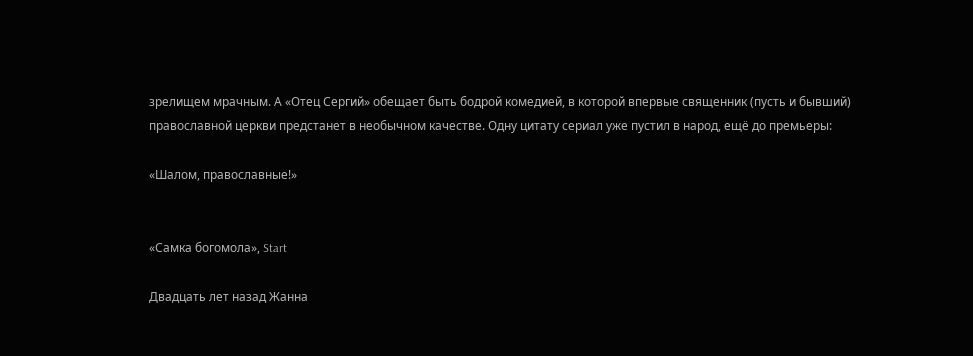зрелищем мрачным. А «Отец Сергий» обещает быть бодрой комедией, в которой впервые священник (пусть и бывший) православной церкви предстанет в необычном качестве. Одну цитату сериал уже пустил в народ, ещё до премьеры:

«Шалом, православные!»


«Самка богомола», Start

Двадцать лет назад Жанна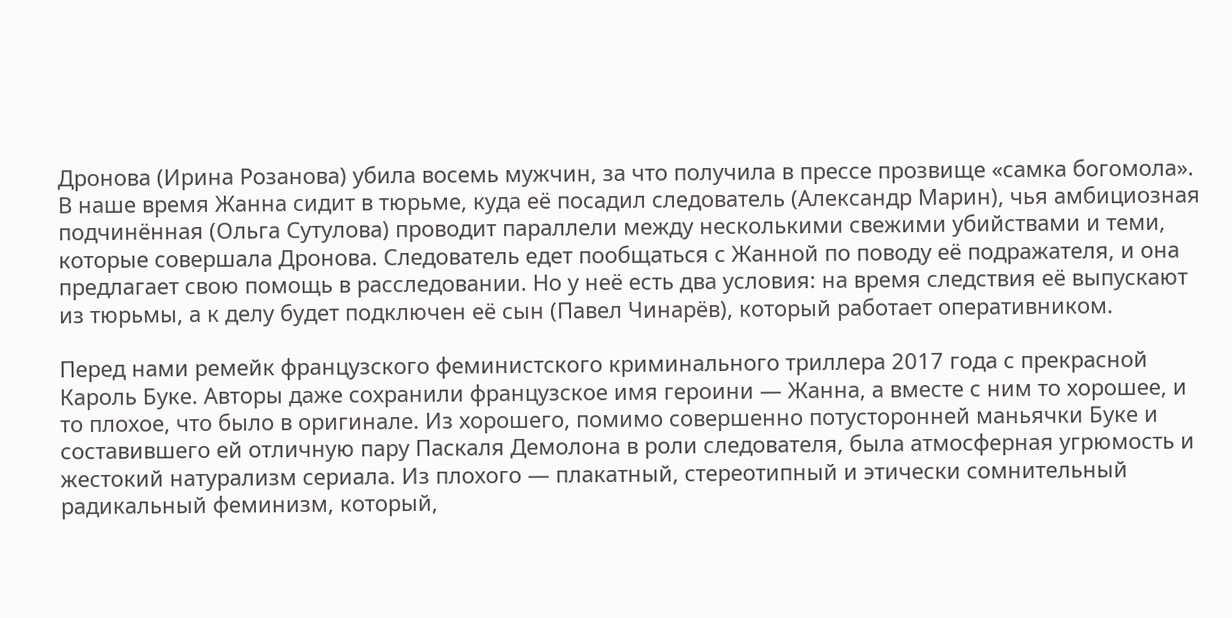Дронова (Ирина Розанова) убила восемь мужчин, за что получила в прессе прозвище «самка богомола». В наше время Жанна сидит в тюрьме, куда её посадил следователь (Александр Марин), чья амбициозная подчинённая (Ольга Сутулова) проводит параллели между несколькими свежими убийствами и теми, которые совершала Дронова. Следователь едет пообщаться с Жанной по поводу её подражателя, и она предлагает свою помощь в расследовании. Но у неё есть два условия: на время следствия её выпускают из тюрьмы, а к делу будет подключен её сын (Павел Чинарёв), который работает оперативником.

Перед нами ремейк французского феминистского криминального триллера 2017 года с прекрасной Кароль Буке. Авторы даже сохранили французское имя героини — Жанна, а вместе с ним то хорошее, и то плохое, что было в оригинале. Из хорошего, помимо совершенно потусторонней маньячки Буке и составившего ей отличную пару Паскаля Демолона в роли следователя, была атмосферная угрюмость и жестокий натурализм сериала. Из плохого — плакатный, стереотипный и этически сомнительный радикальный феминизм, который,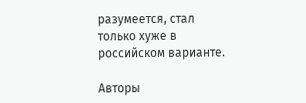разумеется, стал только хуже в российском варианте.

Авторы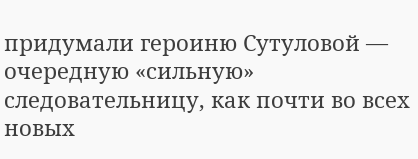придумали героиню Сутуловой — очередную «сильную» следовательницу, как почти во всех новых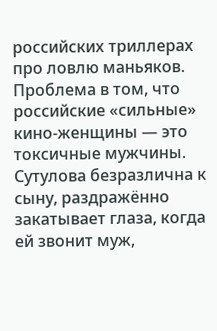российских триллерах про ловлю маньяков. Проблема в том, что российские «сильные» кино-женщины — это токсичные мужчины. Сутулова безразлична к сыну, раздражённо закатывает глаза, когда ей звонит муж,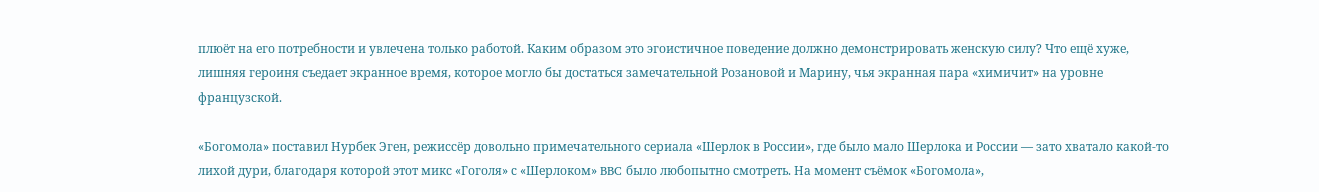плюёт на его потребности и увлечена только работой. Каким образом это эгоистичное поведение должно демонстрировать женскую силу? Что ещё хуже, лишняя героиня съедает экранное время, которое могло бы достаться замечательной Розановой и Марину, чья экранная пара «химичит» на уровне французской.

«Богомола» поставил Нурбек Эген, режиссёр довольно примечательного сериала «Шерлок в России», где было мало Шерлока и России — зато хватало какой-то лихой дури, благодаря которой этот микс «Гоголя» с «Шерлоком» BBC было любопытно смотреть. На момент съёмок «Богомола»,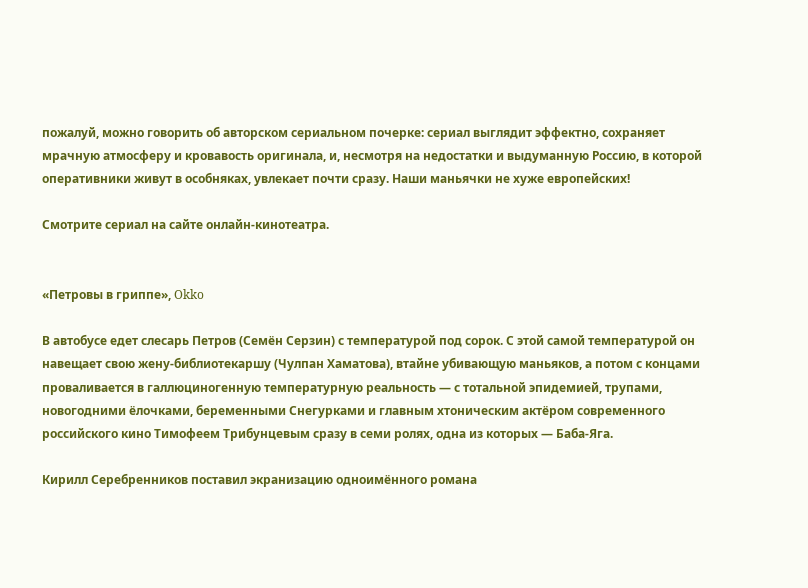пожалуй, можно говорить об авторском сериальном почерке: сериал выглядит эффектно, сохраняет мрачную атмосферу и кровавость оригинала, и, несмотря на недостатки и выдуманную Россию, в которой оперативники живут в особняках, увлекает почти сразу. Наши маньячки не хуже европейских!

Смотрите сериал на сайте онлайн-кинотеатра.


«Петровы в гриппе», Okko

В автобусе едет слесарь Петров (Семён Серзин) с температурой под сорок. С этой самой температурой он навещает свою жену-библиотекаршу (Чулпан Хаматова), втайне убивающую маньяков, а потом с концами проваливается в галлюциногенную температурную реальность — с тотальной эпидемией, трупами, новогодними ёлочками, беременными Снегурками и главным хтоническим актёром современного российского кино Тимофеем Трибунцевым сразу в семи ролях, одна из которых — Баба-Яга.

Кирилл Серебренников поставил экранизацию одноимённого романа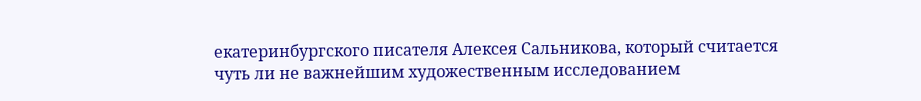екатеринбургского писателя Алексея Сальникова, который считается чуть ли не важнейшим художественным исследованием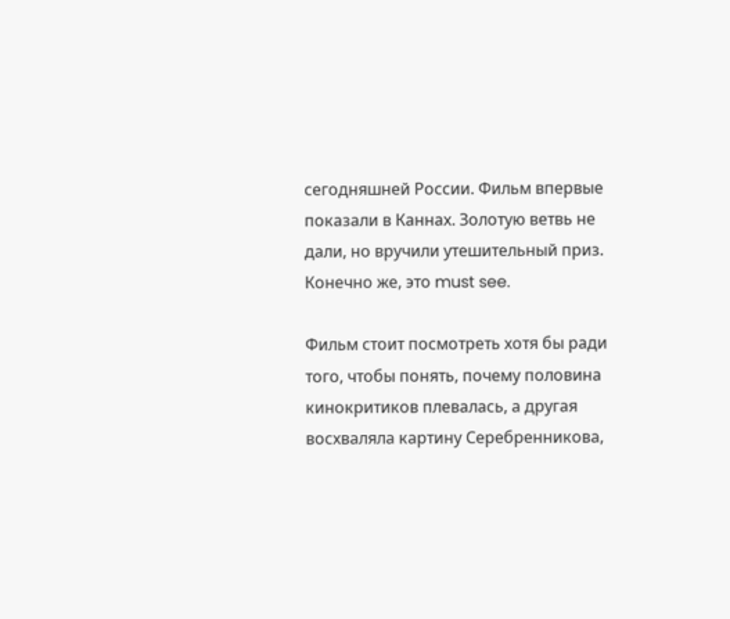сегодняшней России. Фильм впервые показали в Каннах. Золотую ветвь не дали, но вручили утешительный приз. Конечно же, это must see.

Фильм стоит посмотреть хотя бы ради того, чтобы понять, почему половина кинокритиков плевалась, а другая восхваляла картину Серебренникова,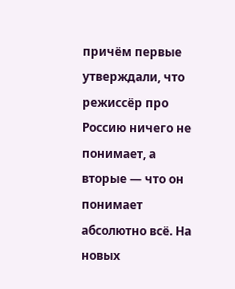причём первые утверждали, что режиссёр про Россию ничего не понимает, а вторые — что он понимает абсолютно всё. На новых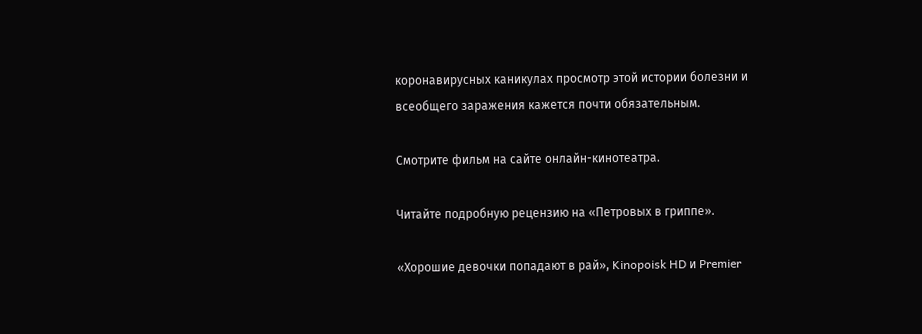коронавирусных каникулах просмотр этой истории болезни и всеобщего заражения кажется почти обязательным.

Смотрите фильм на сайте онлайн-кинотеатра.

Читайте подробную рецензию на «Петровых в гриппе».

«Хорошие девочки попадают в рай», Kinopoisk HD и Premier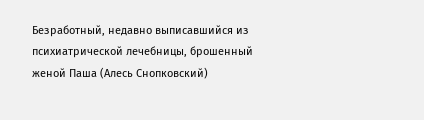Безработный, недавно выписавшийся из психиатрической лечебницы, брошенный женой Паша (Алесь Снопковский)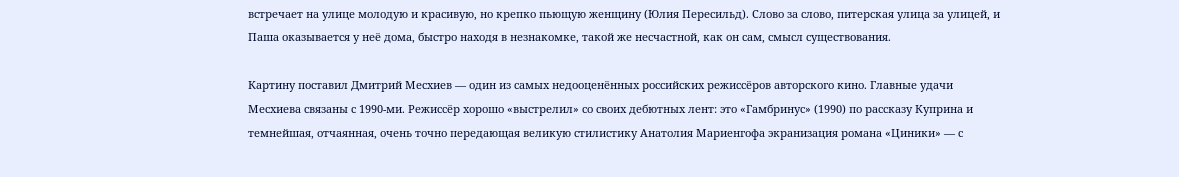встречает на улице молодую и красивую, но крепко пьющую женщину (Юлия Пересильд). Слово за слово, питерская улица за улицей, и Паша оказывается у неё дома, быстро находя в незнакомке, такой же несчастной, как он сам, смысл существования.

Картину поставил Дмитрий Месхиев — один из самых недооценённых российских режиссёров авторского кино. Главные удачи Месхиева связаны с 1990-ми. Режиссёр хорошо «выстрелил» со своих дебютных лент: это «Гамбринус» (1990) по рассказу Куприна и темнейшая, отчаянная, очень точно передающая великую стилистику Анатолия Мариенгофа экранизация романа «Циники» — с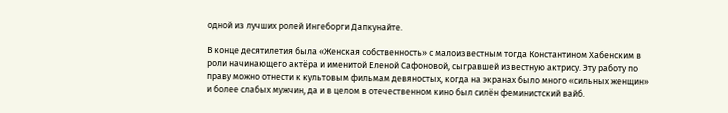одной из лучших ролей Ингеборги Дапкунайте.

В конце десятилетия была «Женская собственность» с малоизвестным тогда Константином Хабенским в роли начинающего актёра и именитой Еленой Сафоновой, сыгравшей известную актрису. Эту работу по праву можно отнести к культовым фильмам девяностых, когда на экранах было много «сильных женщин» и более слабых мужчин, да и в целом в отечественном кино был силён феминистский вайб.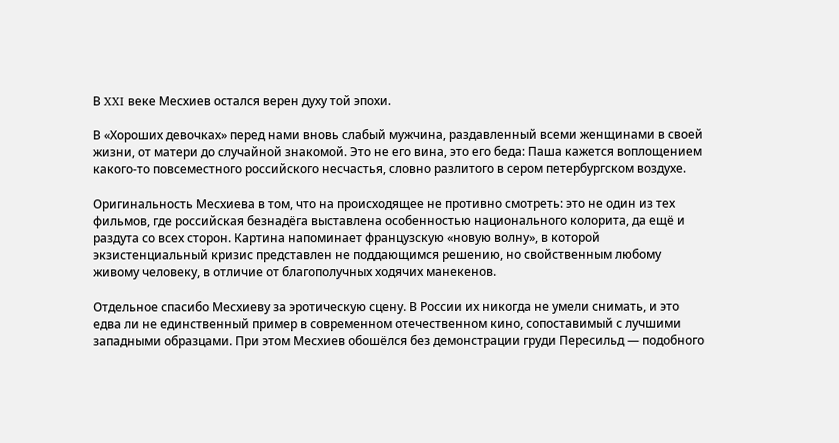В XXI веке Месхиев остался верен духу той эпохи.

В «Хороших девочках» перед нами вновь слабый мужчина, раздавленный всеми женщинами в своей жизни, от матери до случайной знакомой. Это не его вина, это его беда: Паша кажется воплощением какого-то повсеместного российского несчастья, словно разлитого в сером петербургском воздухе.

Оригинальность Месхиева в том, что на происходящее не противно смотреть: это не один из тех фильмов, где российская безнадёга выставлена особенностью национального колорита, да ещё и раздута со всех сторон. Картина напоминает французскую «новую волну», в которой экзистенциальный кризис представлен не поддающимся решению, но свойственным любому живому человеку, в отличие от благополучных ходячих манекенов.

Отдельное спасибо Месхиеву за эротическую сцену. В России их никогда не умели снимать, и это едва ли не единственный пример в современном отечественном кино, сопоставимый с лучшими западными образцами. При этом Месхиев обошёлся без демонстрации груди Пересильд — подобного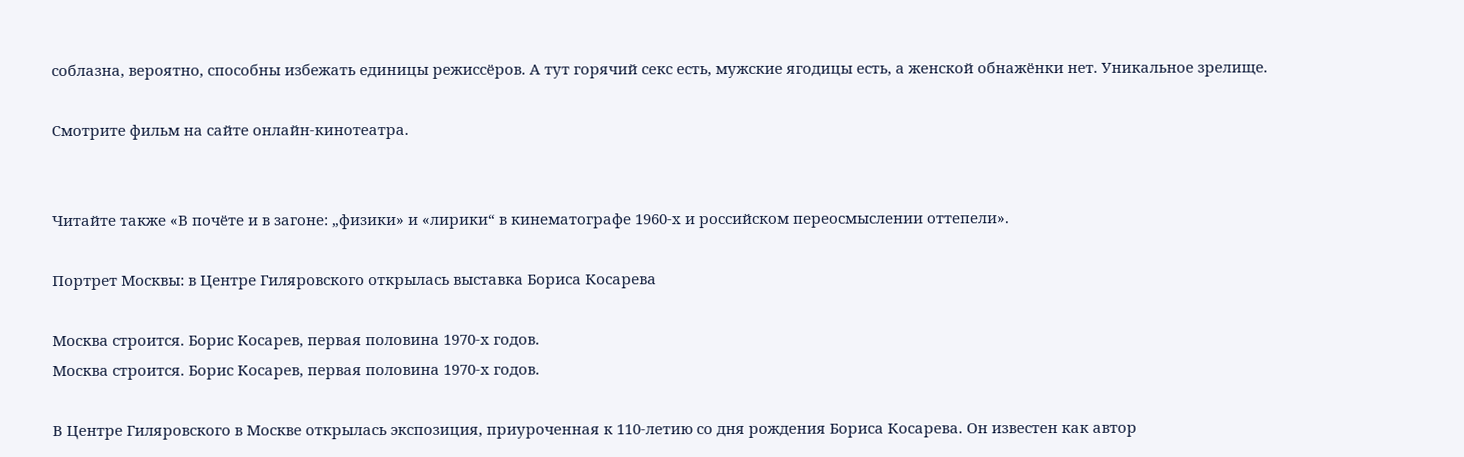соблазна, вероятно, способны избежать единицы режиссёров. А тут горячий секс есть, мужские ягодицы есть, а женской обнажёнки нет. Уникальное зрелище.

Смотрите фильм на сайте онлайн-кинотеатра.


Читайте также «В почёте и в загоне: „физики» и «лирики“ в кинематографе 1960‑х и российском переосмыслении оттепели».

Портрет Москвы: в Центре Гиляровского открылась выставка Бориса Косарева

Москва строится. Борис Косарев, первая половина 1970-х годов.
Москва строится. Борис Косарев, первая половина 1970‑х годов.

В Центре Гиляровского в Москве открылась экспозиция, приуроченная к 110-летию со дня рождения Бориса Косарева. Он известен как автор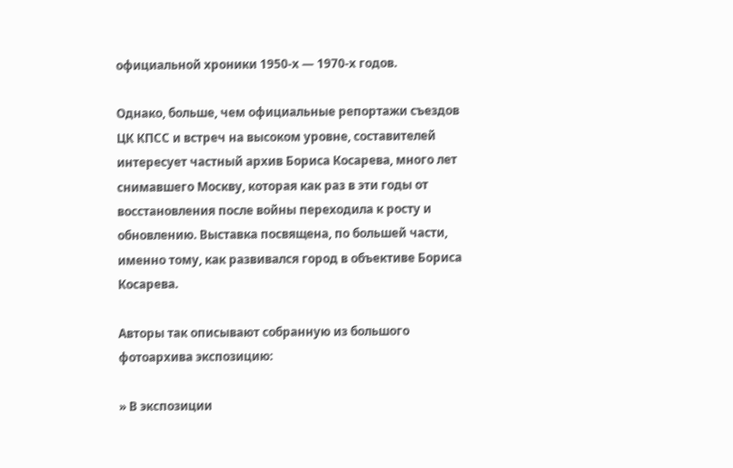официальной хроники 1950‑х — 1970‑х годов.

Однако, больше, чем официальные репортажи съездов ЦК КПСС и встреч на высоком уровне, составителей интересует частный архив Бориса Косарева, много лет снимавшего Москву, которая как раз в эти годы от восстановления после войны переходила к росту и обновлению. Выставка посвящена, по большей части, именно тому, как развивался город в объективе Бориса Косарева.

Авторы так описывают собранную из большого фотоархива экспозицию:

» В экспозиции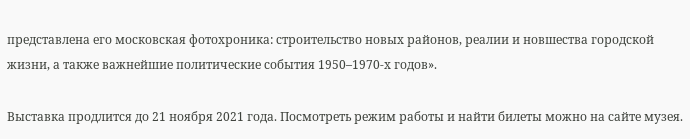представлена его московская фотохроника: строительство новых районов, реалии и новшества городской жизни, а также важнейшие политические события 1950–1970‑х годов».

Выставка продлится до 21 ноября 2021 года. Посмотреть режим работы и найти билеты можно на сайте музея.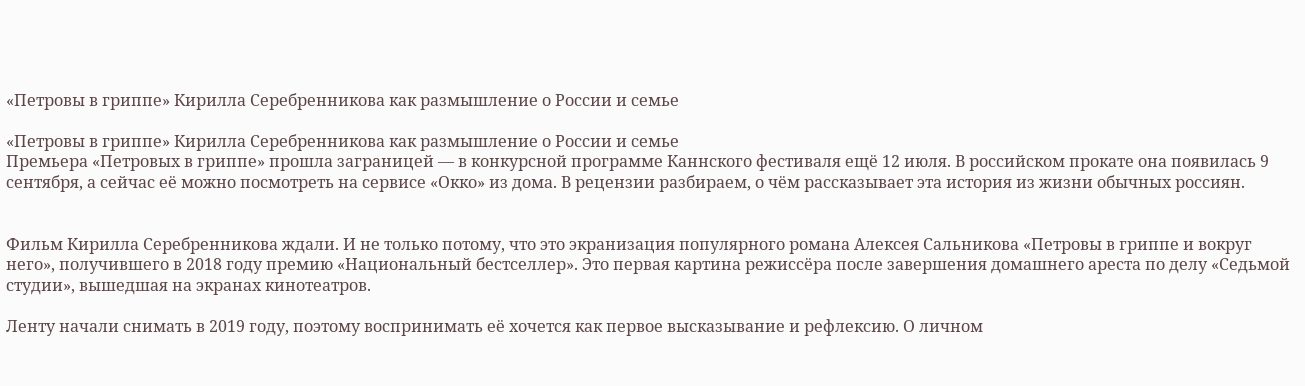«Петровы в гриппе» Кирилла Серебренникова как размышление о России и семье

«Петровы в гриппе» Кирилла Серебренникова как размышление о России и семье
Премьера «Петровых в гриппе» прошла заграницей — в конкурсной программе Каннского фестиваля ещё 12 июля. В российском прокате она появилась 9 сентября, а сейчас её можно посмотреть на сервисе «Окко» из дома. В рецензии разбираем, о чём рассказывает эта история из жизни обычных россиян.


Фильм Кирилла Серебренникова ждали. И не только потому, что это экранизация популярного романа Алексея Сальникова «Петровы в гриппе и вокруг него», получившего в 2018 году премию «Национальный бестселлер». Это первая картина режиссёра после завершения домашнего ареста по делу «Седьмой студии», вышедшая на экранах кинотеатров.

Ленту начали снимать в 2019 году, поэтому воспринимать её хочется как первое высказывание и рефлексию. О личном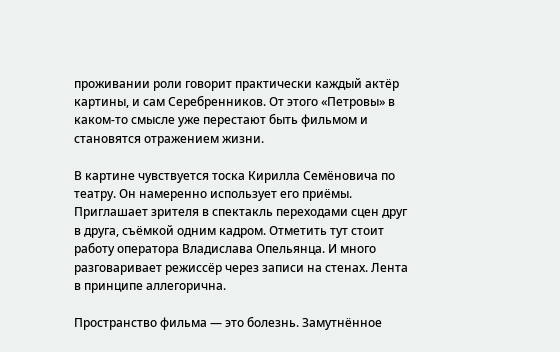проживании роли говорит практически каждый актёр картины, и сам Серебренников. От этого «Петровы» в каком-то смысле уже перестают быть фильмом и становятся отражением жизни.

В картине чувствуется тоска Кирилла Семёновича по театру. Он намеренно использует его приёмы. Приглашает зрителя в спектакль переходами сцен друг в друга, съёмкой одним кадром. Отметить тут стоит работу оператора Владислава Опельянца. И много разговаривает режиссёр через записи на стенах. Лента в принципе аллегорична.

Пространство фильма — это болезнь. Замутнённое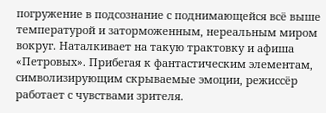погружение в подсознание с поднимающейся всё выше температурой и заторможенным, нереальным миром вокруг. Наталкивает на такую трактовку и афиша «Петровых». Прибегая к фантастическим элементам, символизирующим скрываемые эмоции, режиссёр работает с чувствами зрителя.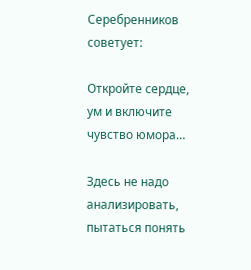Серебренников советует:

Откройте сердце, ум и включите чувство юмора…

Здесь не надо анализировать, пытаться понять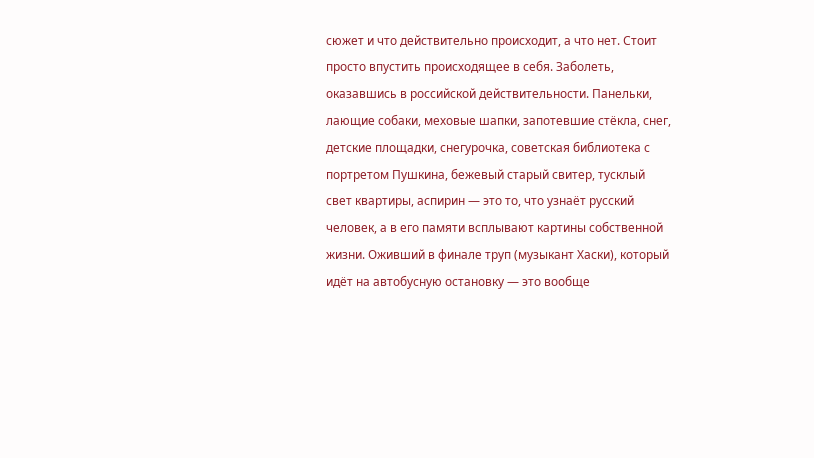сюжет и что действительно происходит, а что нет. Стоит просто впустить происходящее в себя. Заболеть, оказавшись в российской действительности. Панельки, лающие собаки, меховые шапки, запотевшие стёкла, снег, детские площадки, снегурочка, советская библиотека с портретом Пушкина, бежевый старый свитер, тусклый свет квартиры, аспирин — это то, что узнаёт русский человек, а в его памяти всплывают картины собственной жизни. Оживший в финале труп (музыкант Хаски), который идёт на автобусную остановку — это вообще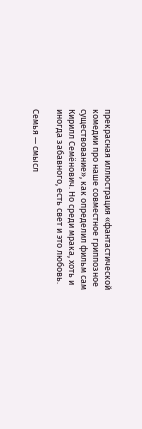прекрасная иллюстрация «фантастической комедии про наше совместное гриппозное существование», как определил фильм сам Кирилл Семёнович. Но среди мрака, хоть и иногда забавного, есть свет и это любовь.

Семья — смысл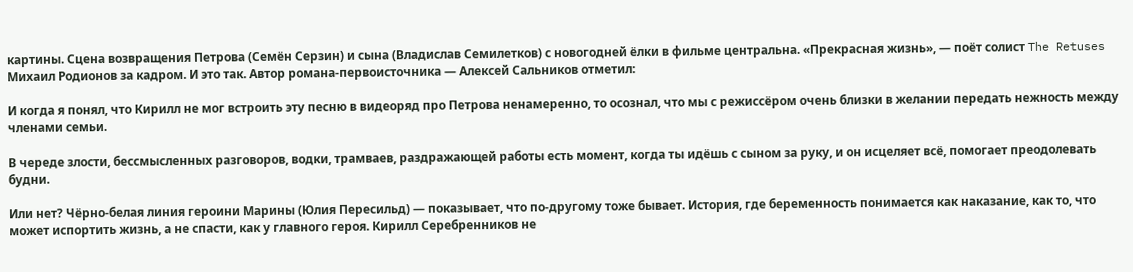картины. Сцена возвращения Петрова (Семён Серзин) и сына (Владислав Семилетков) с новогодней ёлки в фильме центральна. «Прекрасная жизнь», — поёт солист The Retuses Михаил Родионов за кадром. И это так. Автор романа-первоисточника — Алексей Сальников отметил:

И когда я понял, что Кирилл не мог встроить эту песню в видеоряд про Петрова ненамеренно, то осознал, что мы с режиссёром очень близки в желании передать нежность между членами семьи.

В череде злости, бессмысленных разговоров, водки, трамваев, раздражающей работы есть момент, когда ты идёшь с сыном за руку, и он исцеляет всё, помогает преодолевать будни.

Или нет? Чёрно-белая линия героини Марины (Юлия Пересильд) — показывает, что по-другому тоже бывает. История, где беременность понимается как наказание, как то, что может испортить жизнь, а не спасти, как у главного героя. Кирилл Серебренников не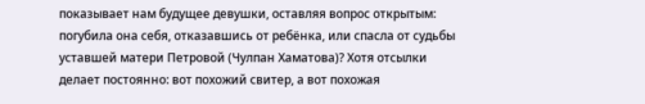показывает нам будущее девушки, оставляя вопрос открытым: погубила она себя, отказавшись от ребёнка, или спасла от судьбы уставшей матери Петровой (Чулпан Хаматова)? Хотя отсылки делает постоянно: вот похожий свитер, а вот похожая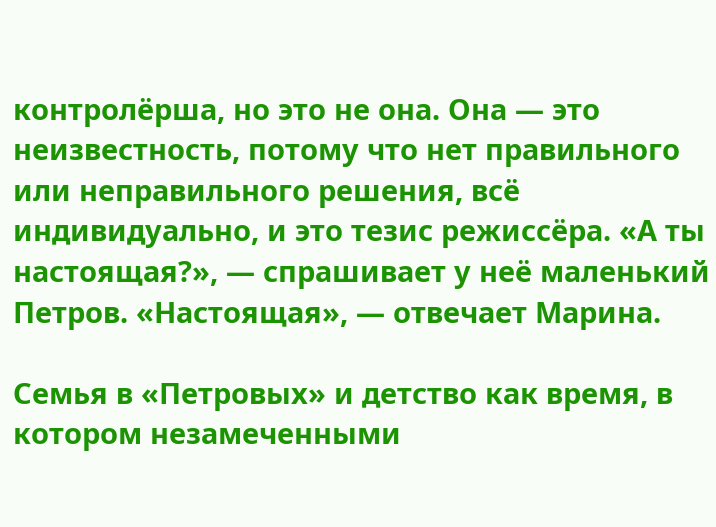контролёрша, но это не она. Она — это неизвестность, потому что нет правильного или неправильного решения, всё индивидуально, и это тезис режиссёра. «А ты настоящая?», — спрашивает у неё маленький Петров. «Настоящая», — отвечает Марина.

Семья в «Петровых» и детство как время, в котором незамеченными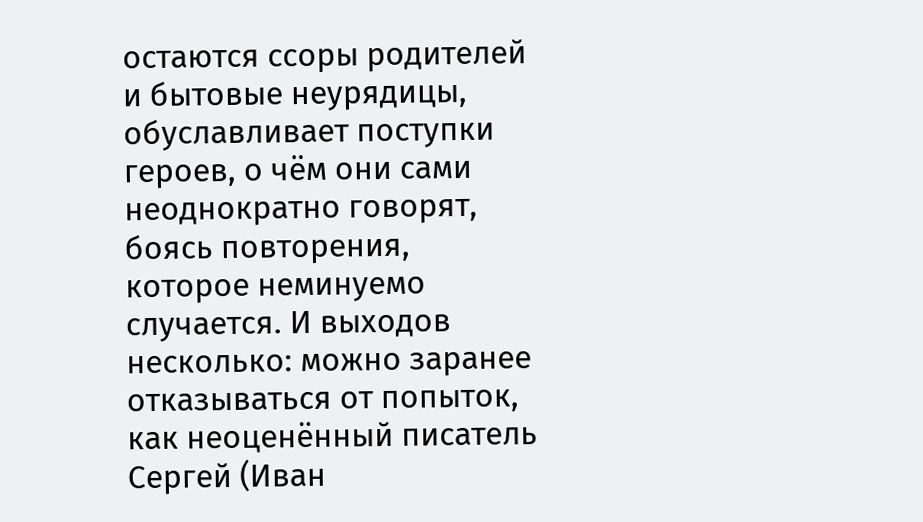остаются ссоры родителей и бытовые неурядицы, обуславливает поступки героев, о чём они сами неоднократно говорят, боясь повторения, которое неминуемо случается. И выходов несколько: можно заранее отказываться от попыток, как неоценённый писатель Сергей (Иван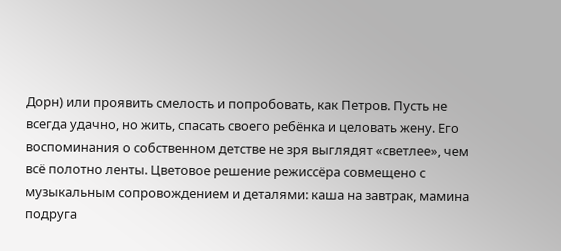Дорн) или проявить смелость и попробовать, как Петров. Пусть не всегда удачно, но жить, спасать своего ребёнка и целовать жену. Его воспоминания о собственном детстве не зря выглядят «светлее», чем всё полотно ленты. Цветовое решение режиссёра совмещено с музыкальным сопровождением и деталями: каша на завтрак, мамина подруга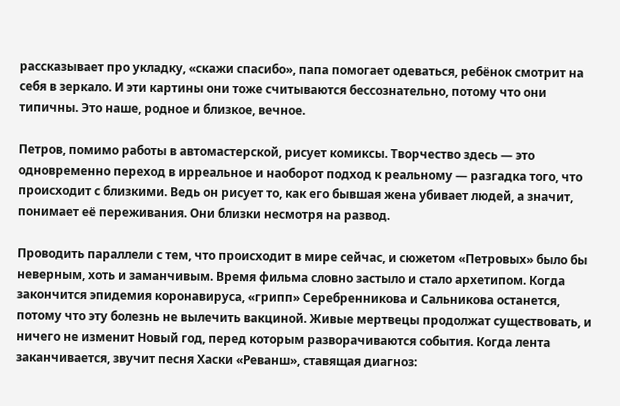рассказывает про укладку, «скажи спасибо», папа помогает одеваться, ребёнок смотрит на себя в зеркало. И эти картины они тоже считываются бессознательно, потому что они типичны. Это наше, родное и близкое, вечное.

Петров, помимо работы в автомастерской, рисует комиксы. Творчество здесь — это одновременно переход в ирреальное и наоборот подход к реальному — разгадка того, что происходит с близкими. Ведь он рисует то, как его бывшая жена убивает людей, а значит, понимает её переживания. Они близки несмотря на развод.

Проводить параллели с тем, что происходит в мире сейчас, и сюжетом «Петровых» было бы неверным, хоть и заманчивым. Время фильма словно застыло и стало архетипом. Когда закончится эпидемия коронавируса, «грипп» Серебренникова и Сальникова останется, потому что эту болезнь не вылечить вакциной. Живые мертвецы продолжат существовать, и ничего не изменит Новый год, перед которым разворачиваются события. Когда лента заканчивается, звучит песня Хаски «Реванш», ставящая диагноз: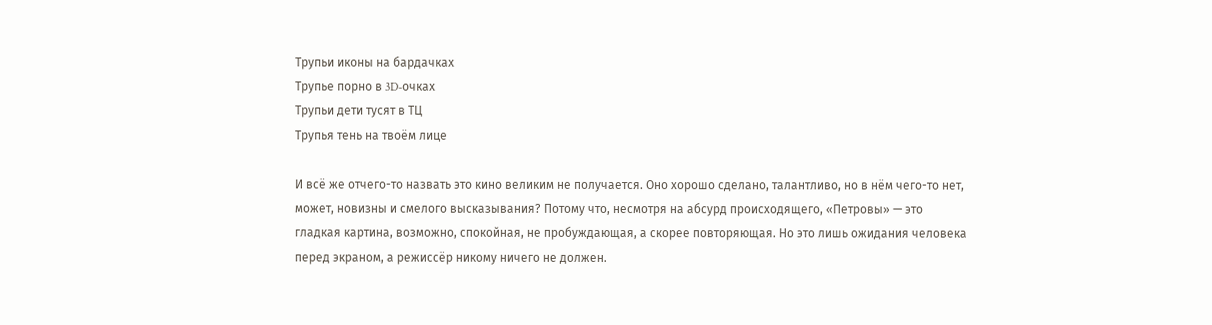Трупьи иконы на бардачках
Трупье порно в 3D-очках
Трупьи дети тусят в ТЦ
Трупья тень на твоём лице

И всё же отчего-то назвать это кино великим не получается. Оно хорошо сделано, талантливо, но в нём чего-то нет, может, новизны и смелого высказывания? Потому что, несмотря на абсурд происходящего, «Петровы» — это гладкая картина, возможно, спокойная, не пробуждающая, а скорее повторяющая. Но это лишь ожидания человека перед экраном, а режиссёр никому ничего не должен.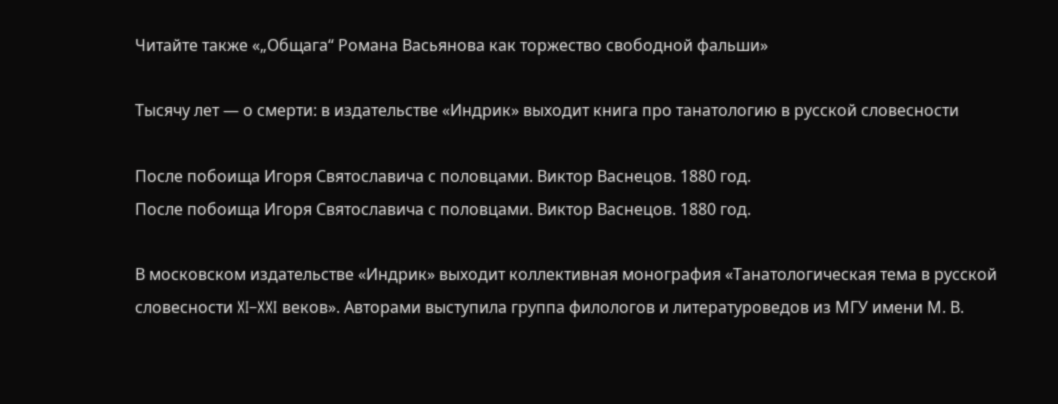Читайте также «„Общага“ Романа Васьянова как торжество свободной фальши»

Тысячу лет — о смерти: в издательстве «Индрик» выходит книга про танатологию в русской словесности

После побоища Игоря Святославича с половцами. Виктор Васнецов. 1880 год.
После побоища Игоря Святославича с половцами. Виктор Васнецов. 1880 год.

В московском издательстве «Индрик» выходит коллективная монография «Танатологическая тема в русской словесности XI–XXI веков». Авторами выступила группа филологов и литературоведов из МГУ имени М. В.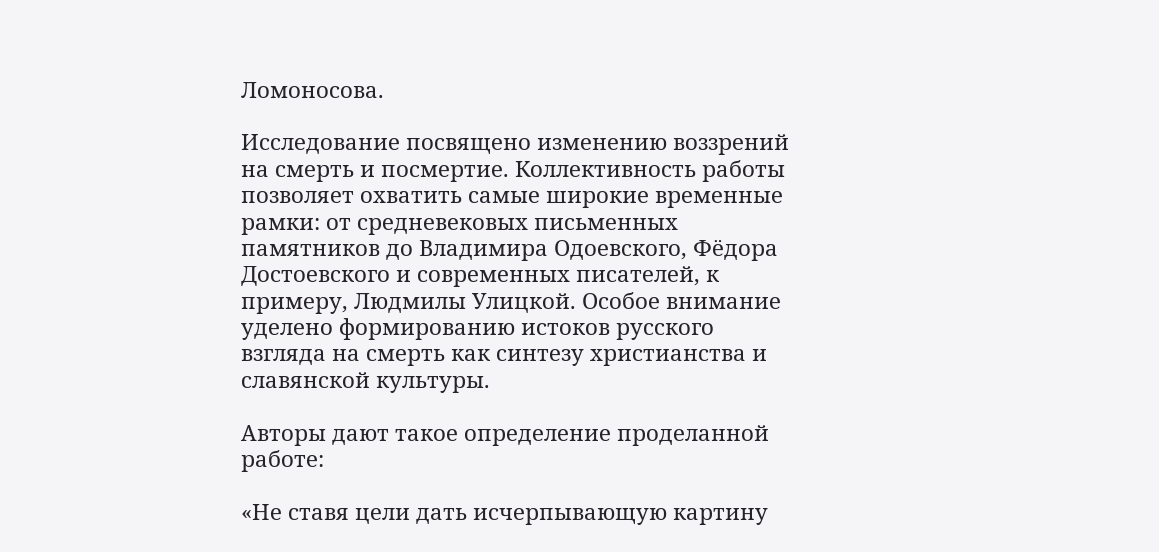Ломоносова.

Исследование посвящено изменению воззрений на смерть и посмертие. Коллективность работы позволяет охватить самые широкие временные рамки: от средневековых письменных памятников до Владимира Одоевского, Фёдора Достоевского и современных писателей, к примеру, Людмилы Улицкой. Особое внимание уделено формированию истоков русского взгляда на смерть как синтезу христианства и славянской культуры.

Авторы дают такое определение проделанной работе:

«Не ставя цели дать исчерпывающую картину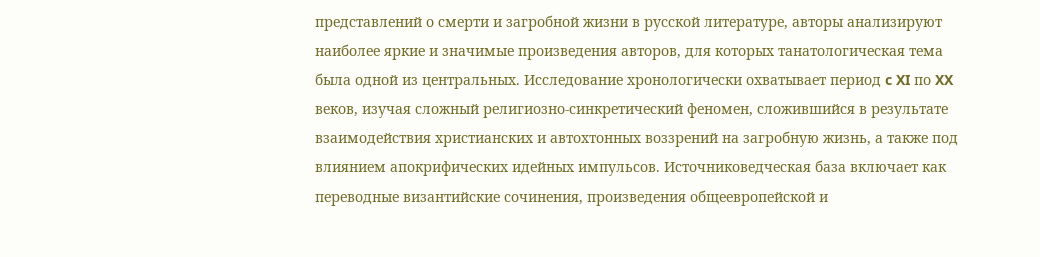представлений о смерти и загробной жизни в русской литературе, авторы анализируют наиболее яркие и значимые произведения авторов, для которых танатологическая тема была одной из центральных. Исследование хронологически охватывает период c XI по XX веков, изучая сложный религиозно-синкретический феномен, сложившийся в результате взаимодействия христианских и автохтонных воззрений на загробную жизнь, а также под влиянием апокрифических идейных импульсов. Источниковедческая база включает как переводные византийские сочинения, произведения общеевропейской и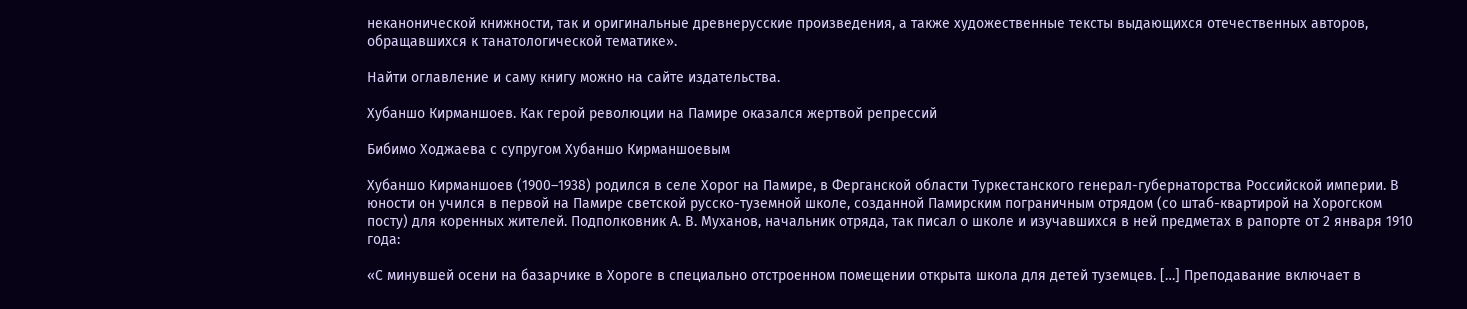неканонической книжности, так и оригинальные древнерусские произведения, а также художественные тексты выдающихся отечественных авторов, обращавшихся к танатологической тематике».

Найти оглавление и саму книгу можно на сайте издательства.

Хубаншо Кирманшоев. Как герой революции на Памире оказался жертвой репрессий

Бибимо Ходжаева с супругом Хубаншо Кирманшоевым

Хубаншо Кирманшоев (1900–1938) родился в селе Хорог на Памире, в Ферганской области Туркестанского генерал-губернаторства Российской империи. В юности он учился в первой на Памире светской русско-туземной школе, созданной Памирским пограничным отрядом (со штаб-квартирой на Хорогском посту) для коренных жителей. Подполковник А. В. Муханов, начальник отряда, так писал о школе и изучавшихся в ней предметах в рапорте от 2 января 1910 года:

«С минувшей осени на базарчике в Хороге в специально отстроенном помещении открыта школа для детей туземцев. […] Преподавание включает в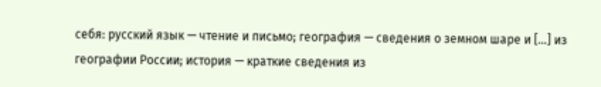себя: русский язык — чтение и письмо; география — сведения о земном шаре и […] из географии России; история — краткие сведения из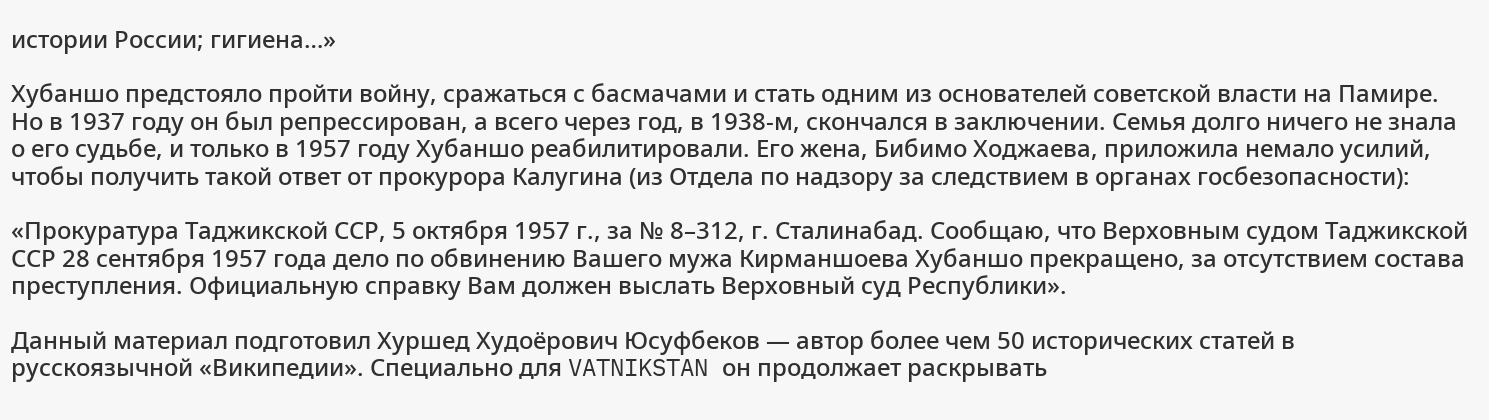истории России; гигиена…»

Хубаншо предстояло пройти войну, сражаться с басмачами и стать одним из основателей советской власти на Памире. Но в 1937 году он был репрессирован, а всего через год, в 1938‑м, скончался в заключении. Семья долго ничего не знала о его судьбе, и только в 1957 году Хубаншо реабилитировали. Его жена, Бибимо Ходжаева, приложила немало усилий, чтобы получить такой ответ от прокурора Калугина (из Отдела по надзору за следствием в органах госбезопасности):

«Прокуратура Таджикской ССР, 5 октября 1957 г., за № 8–312, г. Сталинабад. Сообщаю, что Верховным судом Таджикской ССР 28 сентября 1957 года дело по обвинению Вашего мужа Кирманшоева Хубаншо прекращено, за отсутствием состава преступления. Официальную справку Вам должен выслать Верховный суд Республики».

Данный материал подготовил Хуршед Худоёрович Юсуфбеков — автор более чем 50 исторических статей в русскоязычной «Википедии». Специально для VATNIKSTAN он продолжает раскрывать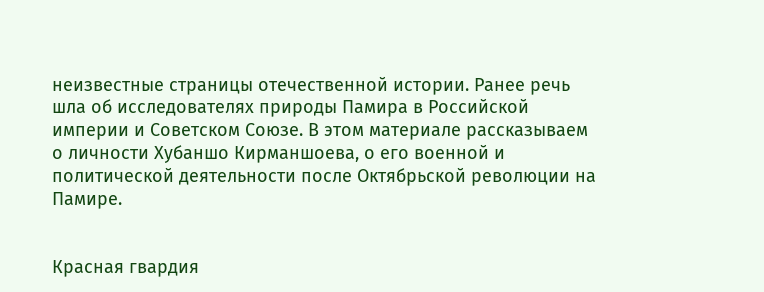неизвестные страницы отечественной истории. Ранее речь шла об исследователях природы Памира в Российской империи и Советском Союзе. В этом материале рассказываем о личности Хубаншо Кирманшоева, о его военной и политической деятельности после Октябрьской революции на Памире.


Красная гвардия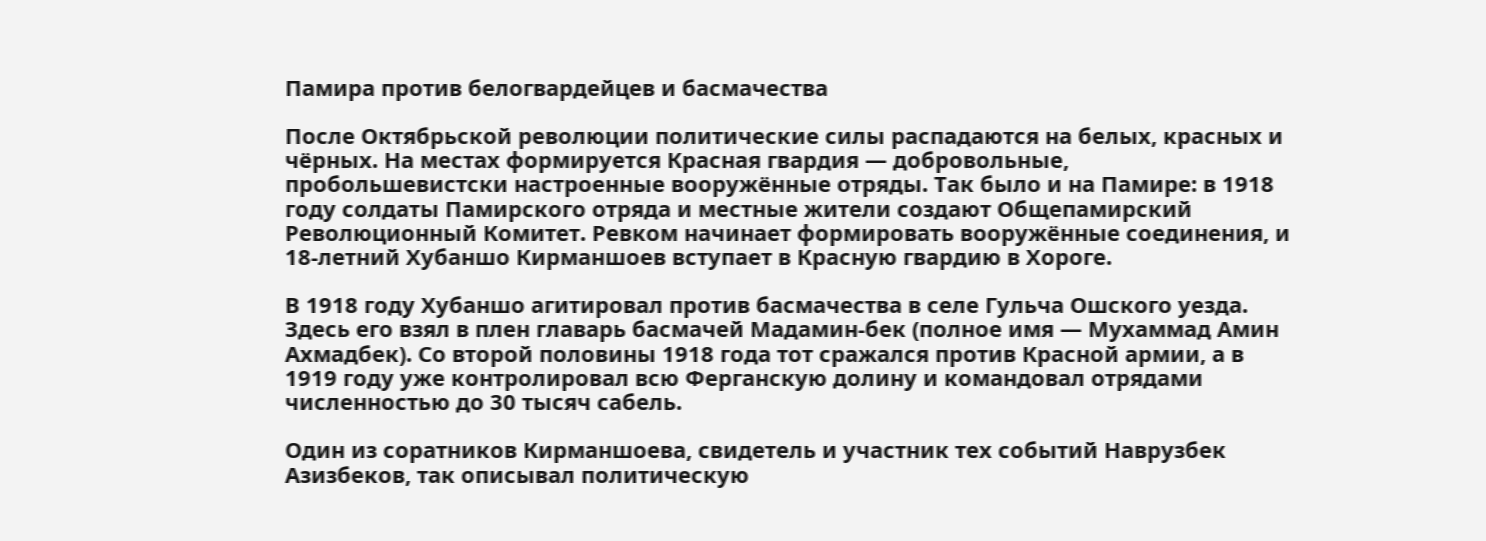Памира против белогвардейцев и басмачества

После Октябрьской революции политические силы распадаются на белых, красных и чёрных. На местах формируется Красная гвардия — добровольные, пробольшевистски настроенные вооружённые отряды. Так было и на Памире: в 1918 году солдаты Памирского отряда и местные жители создают Общепамирский Революционный Комитет. Ревком начинает формировать вооружённые соединения, и 18-летний Хубаншо Кирманшоев вступает в Красную гвардию в Хороге.

В 1918 году Хубаншо агитировал против басмачества в селе Гульча Ошского уезда. Здесь его взял в плен главарь басмачей Мадамин-бек (полное имя — Мухаммад Амин Ахмадбек). Со второй половины 1918 года тот сражался против Красной армии, а в 1919 году уже контролировал всю Ферганскую долину и командовал отрядами численностью до 30 тысяч сабель.

Один из соратников Кирманшоева, свидетель и участник тех событий Наврузбек Азизбеков, так описывал политическую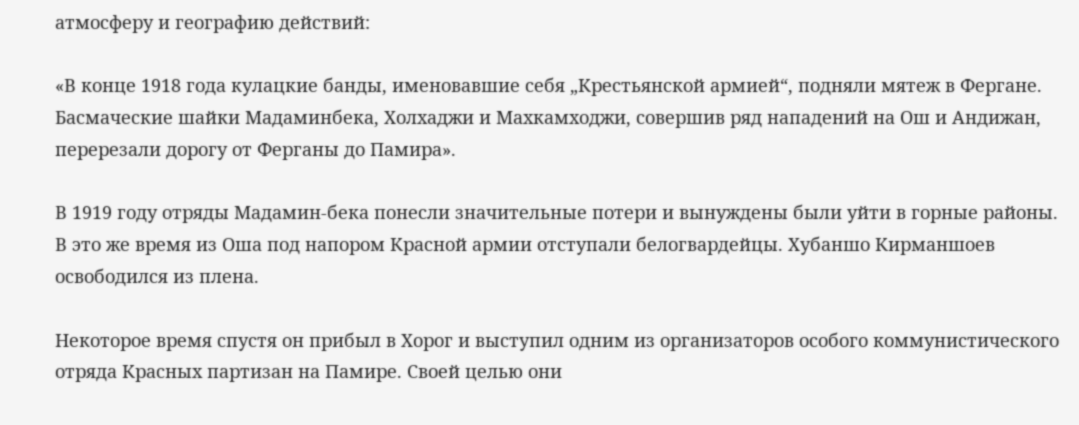атмосферу и географию действий:

«В конце 1918 года кулацкие банды, именовавшие себя „Крестьянской армией“, подняли мятеж в Фергане. Басмаческие шайки Мадаминбека, Холхаджи и Махкамходжи, совершив ряд нападений на Ош и Андижан, перерезали дорогу от Ферганы до Памира».

В 1919 году отряды Мадамин-бека понесли значительные потери и вынуждены были уйти в горные районы. В это же время из Оша под напором Красной армии отступали белогвардейцы. Хубаншо Кирманшоев освободился из плена.

Некоторое время спустя он прибыл в Хорог и выступил одним из организаторов особого коммунистического отряда Красных партизан на Памире. Своей целью они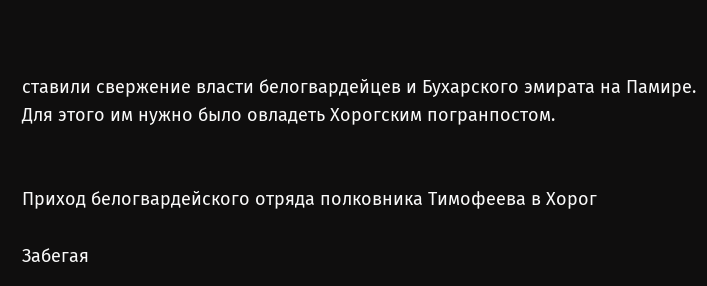ставили свержение власти белогвардейцев и Бухарского эмирата на Памире. Для этого им нужно было овладеть Хорогским погранпостом.


Приход белогвардейского отряда полковника Тимофеева в Хорог

Забегая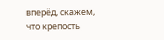вперёд, скажем, что крепость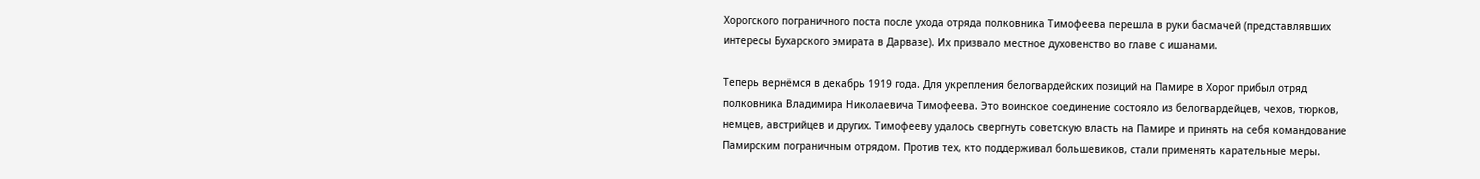Хорогского пограничного поста после ухода отряда полковника Тимофеева перешла в руки басмачей (представлявших интересы Бухарского эмирата в Дарвазе). Их призвало местное духовенство во главе с ишанами.

Теперь вернёмся в декабрь 1919 года. Для укрепления белогвардейских позиций на Памире в Хорог прибыл отряд полковника Владимира Николаевича Тимофеева. Это воинское соединение состояло из белогвардейцев, чехов, тюрков, немцев, австрийцев и других. Тимофееву удалось свергнуть советскую власть на Памире и принять на себя командование Памирским пограничным отрядом. Против тех, кто поддерживал большевиков, стали применять карательные меры.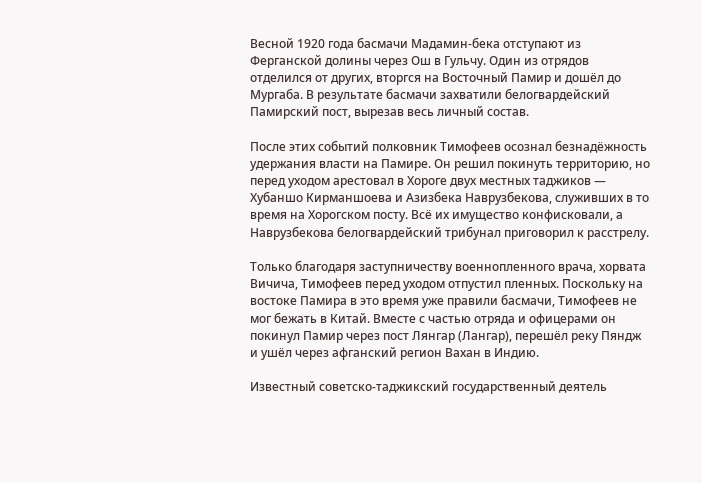Весной 1920 года басмачи Мадамин-бека отступают из Ферганской долины через Ош в Гульчу. Один из отрядов отделился от других, вторгся на Восточный Памир и дошёл до Мургаба. В результате басмачи захватили белогвардейский Памирский пост, вырезав весь личный состав.

После этих событий полковник Тимофеев осознал безнадёжность удержания власти на Памире. Он решил покинуть территорию, но перед уходом арестовал в Хороге двух местных таджиков — Хубаншо Кирманшоева и Азизбека Наврузбекова, служивших в то время на Хорогском посту. Всё их имущество конфисковали, а Наврузбекова белогвардейский трибунал приговорил к расстрелу.

Только благодаря заступничеству военнопленного врача, хорвата Вичича, Тимофеев перед уходом отпустил пленных. Поскольку на востоке Памира в это время уже правили басмачи, Тимофеев не мог бежать в Китай. Вместе с частью отряда и офицерами он покинул Памир через пост Лянгар (Лангар), перешёл реку Пяндж и ушёл через афганский регион Вахан в Индию.

Известный советско-таджикский государственный деятель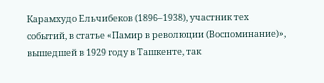Карамхудо Ельчибеков (1896–1938), участник тех событий, в статье «Памир в революции (Воспоминание)», вышедшей в 1929 году в Ташкенте, так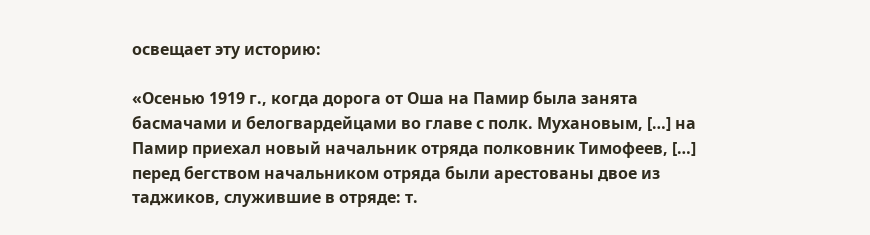освещает эту историю:

«Осенью 1919 г., когда дорога от Оша на Памир была занята басмачами и белогвардейцами во главе с полк. Мухановым, […] на Памир приехал новый начальник отряда полковник Тимофеев, […] перед бегством начальником отряда были арестованы двое из таджиков, служившие в отряде: т.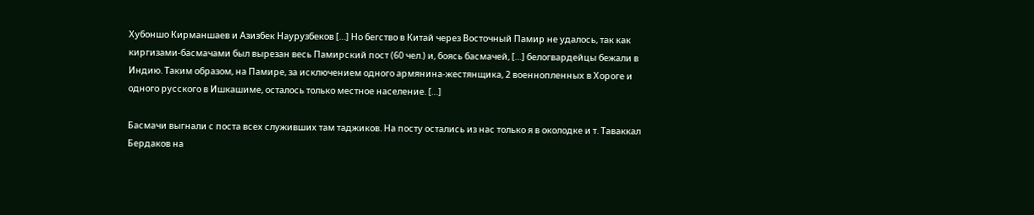Хубоншо Кирманшаев и Азизбек Наурузбеков […] Но бегство в Китай через Восточный Памир не удалось, так как киргизами-басмачами был вырезан весь Памирский пост (60 чел.) и, боясь басмачей, […] белогвардейцы бежали в Индию. Таким образом, на Памире, за исключением одного армянина-жестянщика, 2 военнопленных в Хороге и одного русского в Ишкашиме, осталось только местное население. […]

Басмачи выгнали с поста всех служивших там таджиков. На посту остались из нас только я в околодке и т. Таваккал Бердаков на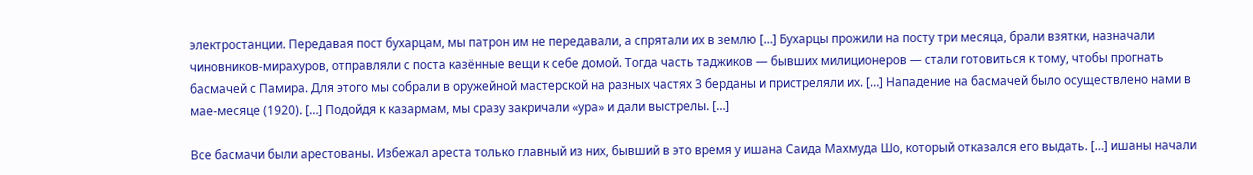электростанции. Передавая пост бухарцам, мы патрон им не передавали, а спрятали их в землю […] Бухарцы прожили на посту три месяца, брали взятки, назначали чиновников-мирахуров, отправляли с поста казённые вещи к себе домой. Тогда часть таджиков — бывших милиционеров — стали готовиться к тому, чтобы прогнать басмачей с Памира. Для этого мы собрали в оружейной мастерской на разных частях 3 берданы и пристреляли их. […] Нападение на басмачей было осуществлено нами в мае-месяце (1920). […] Подойдя к казармам, мы сразу закричали «ура» и дали выстрелы. […]

Все басмачи были арестованы. Избежал ареста только главный из них, бывший в это время у ишана Саида Махмуда Шо, который отказался его выдать. […] ишаны начали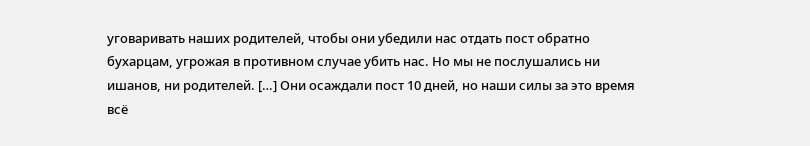уговаривать наших родителей, чтобы они убедили нас отдать пост обратно бухарцам, угрожая в противном случае убить нас. Но мы не послушались ни ишанов, ни родителей. […] Они осаждали пост 10 дней, но наши силы за это время всё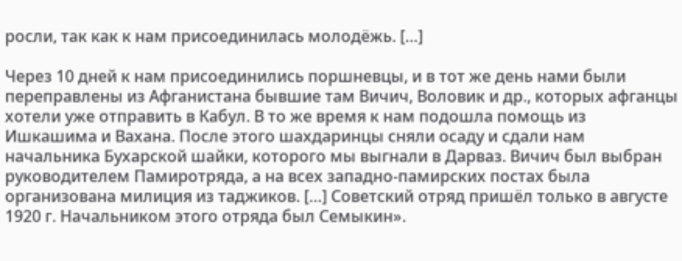росли, так как к нам присоединилась молодёжь. […]

Через 10 дней к нам присоединились поршневцы, и в тот же день нами были переправлены из Афганистана бывшие там Вичич, Воловик и др., которых афганцы хотели уже отправить в Кабул. В то же время к нам подошла помощь из Ишкашима и Вахана. После этого шахдаринцы сняли осаду и сдали нам начальника Бухарской шайки, которого мы выгнали в Дарваз. Вичич был выбран руководителем Памиротряда, а на всех западно-памирских постах была организована милиция из таджиков. […] Советский отряд пришёл только в августе 1920 г. Начальником этого отряда был Семыкин».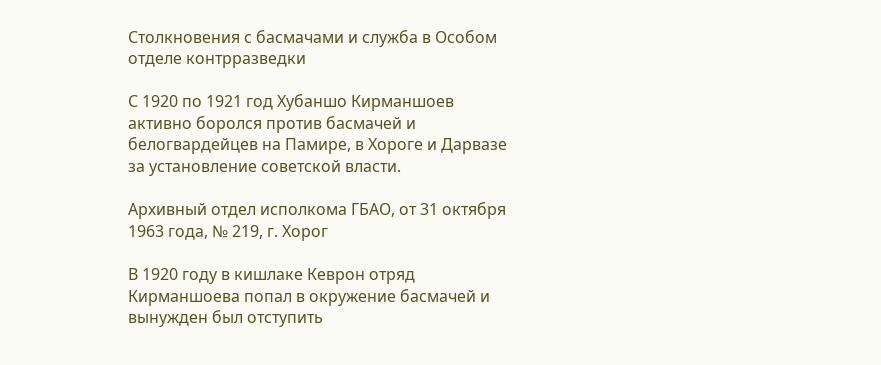Столкновения с басмачами и служба в Особом отделе контрразведки

С 1920 по 1921 год Хубаншо Кирманшоев активно боролся против басмачей и белогвардейцев на Памире, в Хороге и Дарвазе за установление советской власти.

Архивный отдел исполкома ГБАО, от 31 октября 1963 года, № 219, г. Хорог

В 1920 году в кишлаке Кеврон отряд Кирманшоева попал в окружение басмачей и вынужден был отступить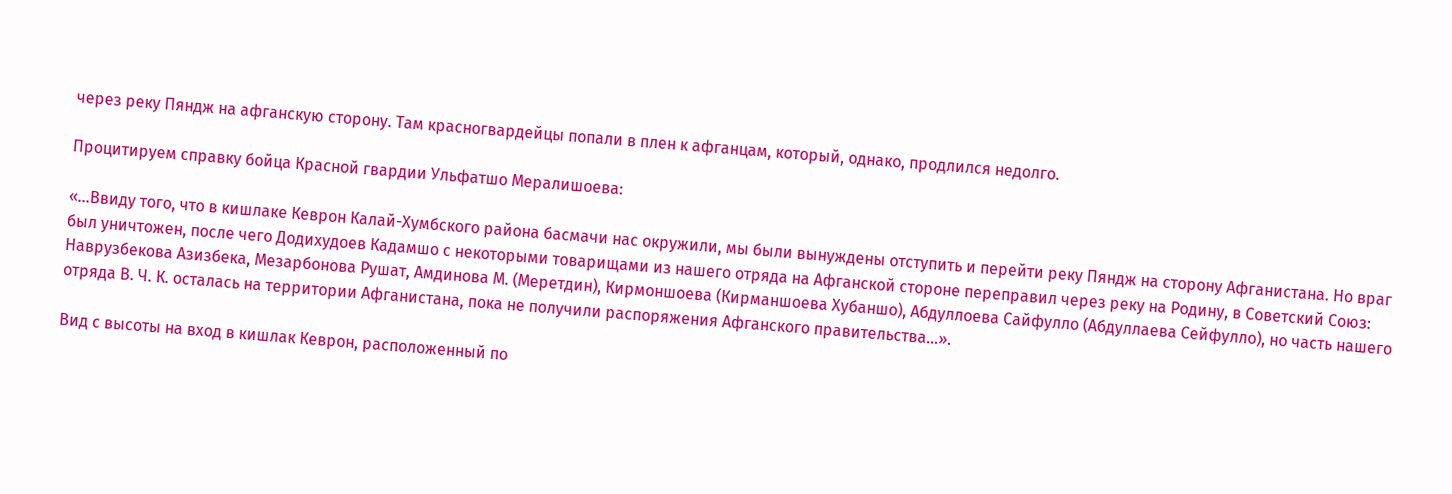через реку Пяндж на афганскую сторону. Там красногвардейцы попали в плен к афганцам, который, однако, продлился недолго.

Процитируем справку бойца Красной гвардии Ульфатшо Мералишоева:

«…Ввиду того, что в кишлаке Кеврон Калай-Хумбского района басмачи нас окружили, мы были вынуждены отступить и перейти реку Пяндж на сторону Афганистана. Но враг был уничтожен, после чего Додихудоев Кадамшо с некоторыми товарищами из нашего отряда на Афганской стороне переправил через реку на Родину, в Советский Союз: Наврузбекова Азизбека, Мезарбонова Рушат, Амдинова М. (Меретдин), Кирмоншоева (Кирманшоева Хубаншо), Абдуллоева Сайфулло (Абдуллаева Сейфулло), но часть нашего отряда В. Ч. К. осталась на территории Афганистана, пока не получили распоряжения Афганского правительства…».

Вид с высоты на вход в кишлак Кеврон, расположенный по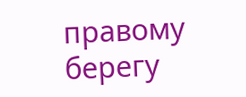правому берегу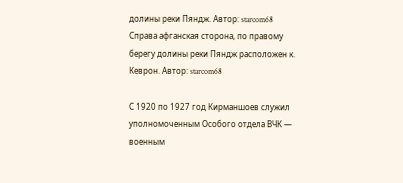долины реки Пяндж. Автор: starcom68
Справа афганская сторона, по правому берегу долины реки Пяндж расположен к. Кеврон. Автор: starcom68

С 1920 по 1927 год Кирманшоев служил уполномоченным Особого отдела ВЧК — военным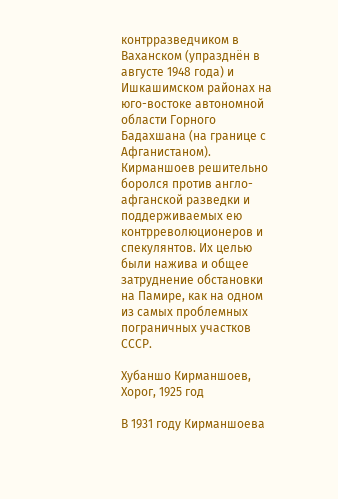контрразведчиком в Ваханском (упразднён в августе 1948 года) и Ишкашимском районах на юго-востоке автономной области Горного Бадахшана (на границе с Афганистаном). Кирманшоев решительно боролся против англо-афганской разведки и поддерживаемых ею контрреволюционеров и спекулянтов. Их целью были нажива и общее затруднение обстановки на Памире, как на одном из самых проблемных пограничных участков СССР.

Хубаншо Кирманшоев, Хорог, 1925 год

В 1931 году Кирманшоева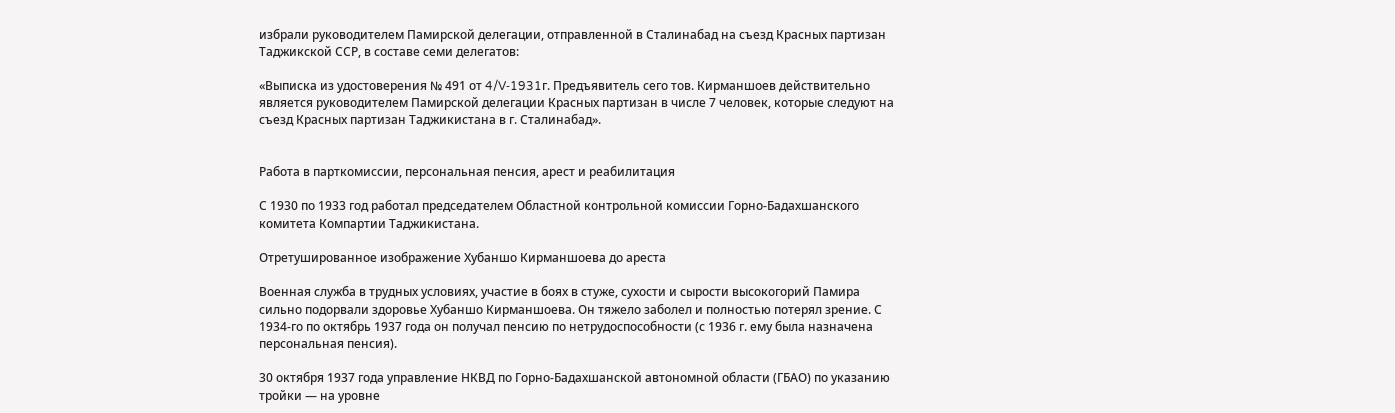избрали руководителем Памирской делегации, отправленной в Сталинабад на съезд Красных партизан Таджикской ССР, в составе семи делегатов:

«Выписка из удостоверения № 491 от 4/V‑1931г. Предъявитель сего тов. Кирманшоев действительно является руководителем Памирской делегации Красных партизан в числе 7 человек, которые следуют на съезд Красных партизан Таджикистана в г. Сталинабад».


Работа в парткомиссии, персональная пенсия, арест и реабилитация

С 1930 по 1933 год работал председателем Областной контрольной комиссии Горно-Бадахшанского комитета Компартии Таджикистана.

Отретушированное изображение Хубаншо Кирманшоева до ареста

Военная служба в трудных условиях, участие в боях в стуже, сухости и сырости высокогорий Памира сильно подорвали здоровье Хубаншо Кирманшоева. Он тяжело заболел и полностью потерял зрение. С 1934-го по октябрь 1937 года он получал пенсию по нетрудоспособности (с 1936 г. ему была назначена персональная пенсия).

30 октября 1937 года управление НКВД по Горно-Бадахшанской автономной области (ГБАО) по указанию тройки — на уровне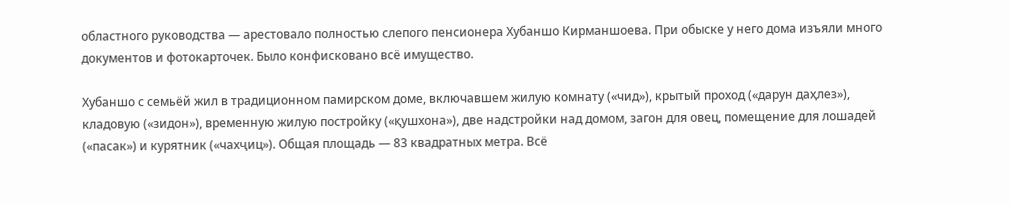областного руководства — арестовало полностью слепого пенсионера Хубаншо Кирманшоева. При обыске у него дома изъяли много документов и фотокарточек. Было конфисковано всё имущество.

Хубаншо с семьёй жил в традиционном памирском доме, включавшем жилую комнату («чид»), крытый проход («дарун даҳлез»), кладовую («зидон»), временную жилую постройку («қушхона»), две надстройки над домом, загон для овец, помещение для лошадей («пасак») и курятник («чахҷиц»). Общая площадь — 83 квадратных метра. Всё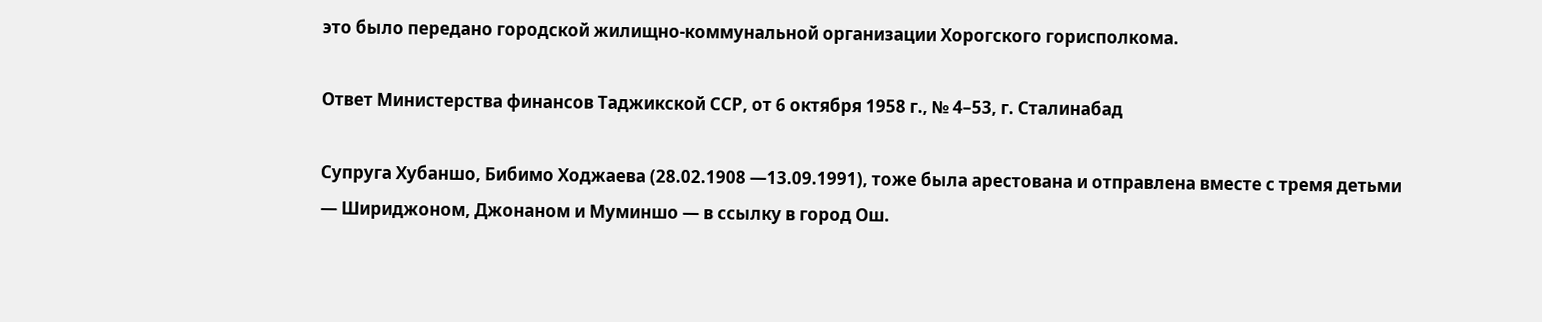это было передано городской жилищно-коммунальной организации Хорогского горисполкома.

Ответ Министерства финансов Таджикской ССР, от 6 октября 1958 г., № 4–53, г. Сталинабад

Супруга Хубаншо, Бибимо Ходжаева (28.02.1908 —13.09.1991), тоже была арестована и отправлена вместе с тремя детьми — Шириджоном, Джонаном и Муминшо — в ссылку в город Ош.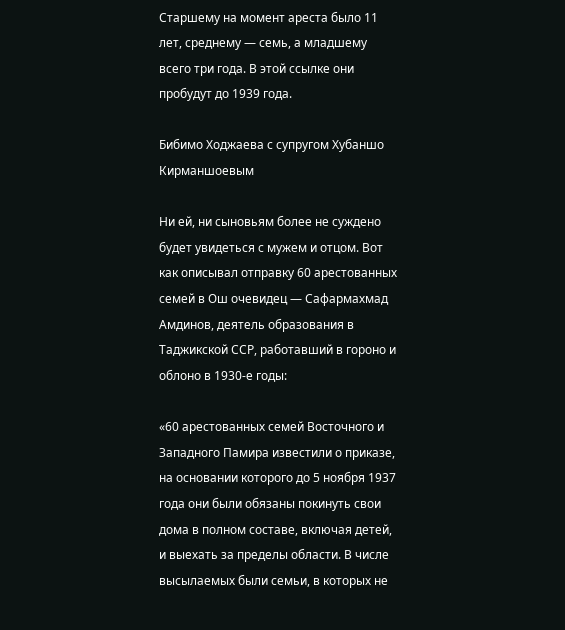Старшему на момент ареста было 11 лет, среднему — семь, а младшему всего три года. В этой ссылке они пробудут до 1939 года.

Бибимо Ходжаева с супругом Хубаншо Кирманшоевым

Ни ей, ни сыновьям более не суждено будет увидеться с мужем и отцом. Вот как описывал отправку 60 арестованных семей в Ош очевидец — Сафармахмад Амдинов, деятель образования в Таджикской ССР, работавший в гороно и облоно в 1930‑е годы:

«60 арестованных семей Восточного и Западного Памира известили о приказе, на основании которого до 5 ноября 1937 года они были обязаны покинуть свои дома в полном составе, включая детей, и выехать за пределы области. В числе высылаемых были семьи, в которых не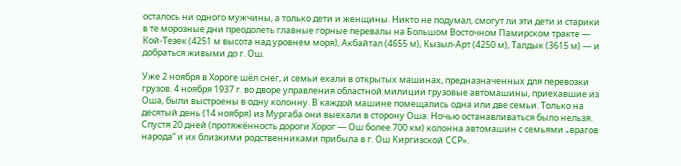осталось ни одного мужчины, а только дети и женщины. Никто не подумал, смогут ли эти дети и старики в те морозные дни преодолеть главные горные перевалы на Большом Восточном Памирском тракте — Кой-Тезек (4251 м высота над уровнем моря), Акбайтал (4655 м), Кызыл-Арт (4250 м), Талдык (3615 м) — и добраться живыми до г. Ош.

Уже 2 ноября в Хороге шёл снег, и семьи ехали в открытых машинах, предназначенных для перевозки грузов. 4 ноября 1937 г. во дворе управления областной милиции грузовые автомашины, приехавшие из Оша, были выстроены в одну колонну. В каждой машине помещались одна или две семьи. Только на десятый день (14 ноября) из Мургаба они выехали в сторону Оша. Ночью останавливаться было нельзя. Спустя 20 дней (протяжённость дороги Хорог — Ош более 700 км) колонна автомашин с семьями „врагов народа“ и их близкими родственниками прибыла в г. Ош Киргизской ССР».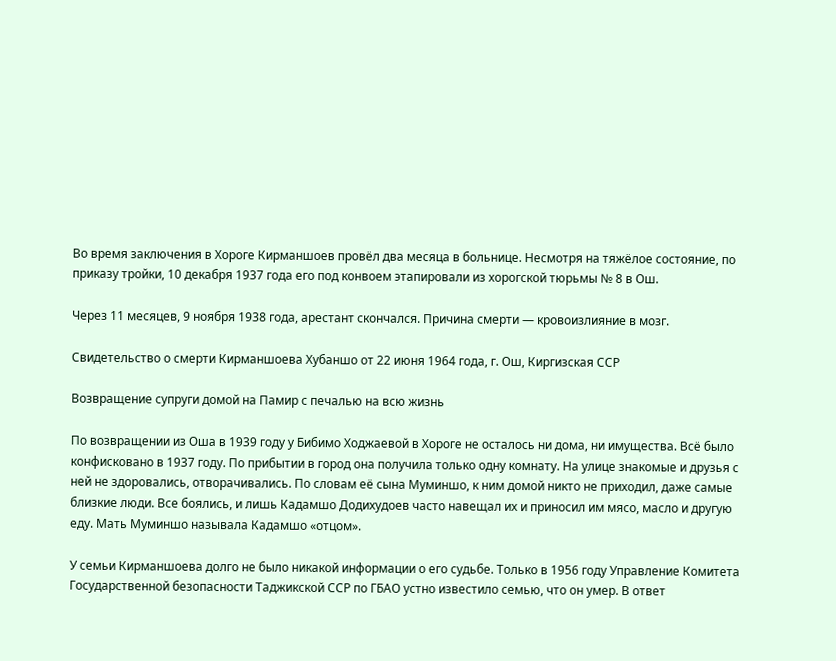Во время заключения в Хороге Кирманшоев провёл два месяца в больнице. Несмотря на тяжёлое состояние, по приказу тройки, 10 декабря 1937 года его под конвоем этапировали из хорогской тюрьмы № 8 в Ош.

Через 11 месяцев, 9 ноября 1938 года, арестант скончался. Причина смерти — кровоизлияние в мозг.

Свидетельство о смерти Кирманшоева Хубаншо от 22 июня 1964 года, г. Ош, Киргизская ССР

Возвращение супруги домой на Памир с печалью на всю жизнь

По возвращении из Оша в 1939 году у Бибимо Ходжаевой в Хороге не осталось ни дома, ни имущества. Всё было конфисковано в 1937 году. По прибытии в город она получила только одну комнату. На улице знакомые и друзья с ней не здоровались, отворачивались. По словам её сына Муминшо, к ним домой никто не приходил, даже самые близкие люди. Все боялись, и лишь Кадамшо Додихудоев часто навещал их и приносил им мясо, масло и другую еду. Мать Муминшо называла Кадамшо «отцом».

У семьи Кирманшоева долго не было никакой информации о его судьбе. Только в 1956 году Управление Комитета Государственной безопасности Таджикской ССР по ГБАО устно известило семью, что он умер. В ответ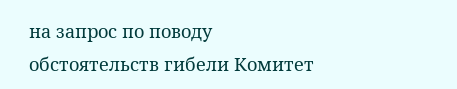на запрос по поводу обстоятельств гибели Комитет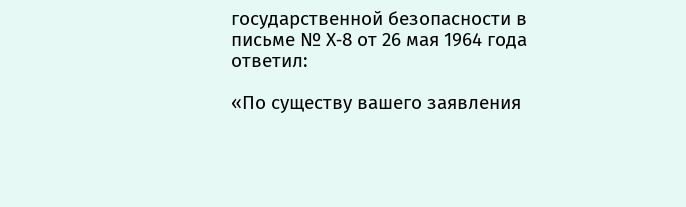государственной безопасности в письме № Х‑8 от 26 мая 1964 года ответил:

«По существу вашего заявления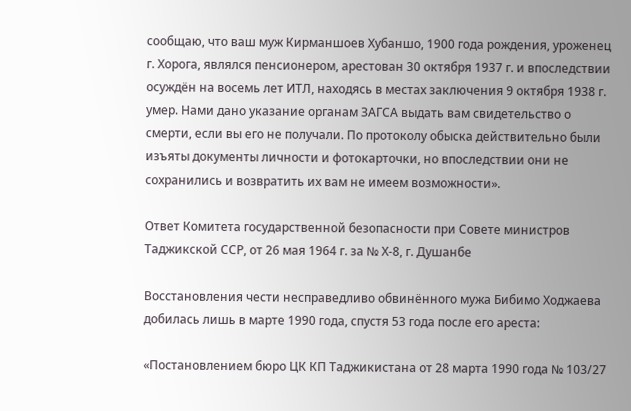сообщаю, что ваш муж Кирманшоев Хубаншо, 1900 года рождения, уроженец г. Хорога, являлся пенсионером, арестован 30 октября 1937 г. и впоследствии осуждён на восемь лет ИТЛ, находясь в местах заключения 9 октября 1938 г. умер. Нами дано указание органам ЗАГСА выдать вам свидетельство о смерти, если вы его не получали. По протоколу обыска действительно были изъяты документы личности и фотокарточки, но впоследствии они не сохранились и возвратить их вам не имеем возможности».

Ответ Комитета государственной безопасности при Совете министров Таджикской ССР, от 26 мая 1964 г. за № Х‑8, г. Душанбе

Восстановления чести несправедливо обвинённого мужа Бибимо Ходжаева добилась лишь в марте 1990 года, спустя 53 года после его ареста:

«Постановлением бюро ЦК КП Таджикистана от 28 марта 1990 года № 103/27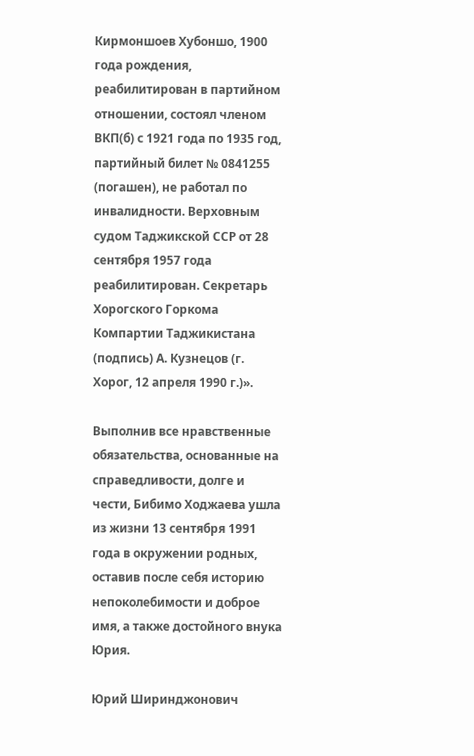Кирмоншоев Хубоншо, 1900 года рождения, реабилитирован в партийном отношении, состоял членом ВКП(б) с 1921 года по 1935 год, партийный билет № 0841255 (погашен), не работал по инвалидности. Верховным судом Таджикской ССР от 28 сентября 1957 года реабилитирован. Секретарь Хорогского Горкома Компартии Таджикистана (подпись) А. Кузнецов (г. Хорог, 12 апреля 1990 г.)».

Выполнив все нравственные обязательства, основанные на справедливости, долге и чести, Бибимо Ходжаева ушла из жизни 13 сентября 1991 года в окружении родных, оставив после себя историю непоколебимости и доброе имя, а также достойного внука Юрия.

Юрий Ширинджонович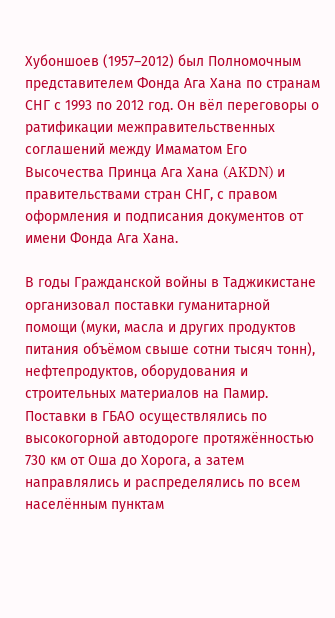Хубоншоев (1957–2012) был Полномочным представителем Фонда Ага Хана по странам СНГ с 1993 по 2012 год. Он вёл переговоры о ратификации межправительственных соглашений между Имаматом Его Высочества Принца Ага Хана (AKDN) и правительствами стран СНГ, с правом оформления и подписания документов от имени Фонда Ага Хана.

В годы Гражданской войны в Таджикистане организовал поставки гуманитарной помощи (муки, масла и других продуктов питания объёмом свыше сотни тысяч тонн), нефтепродуктов, оборудования и строительных материалов на Памир. Поставки в ГБАО осуществлялись по высокогорной автодороге протяжённостью 730 км от Оша до Хорога, а затем направлялись и распределялись по всем населённым пунктам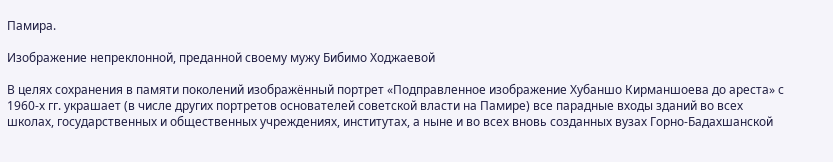Памира.

Изображение непреклонной, преданной своему мужу Бибимо Ходжаевой

В целях сохранения в памяти поколений изображённый портрет «Подправленное изображение Хубаншо Кирманшоева до ареста» с 1960‑х гг. украшает (в числе других портретов основателей советской власти на Памире) все парадные входы зданий во всех школах, государственных и общественных учреждениях, институтах, а ныне и во всех вновь созданных вузах Горно-Бадахшанской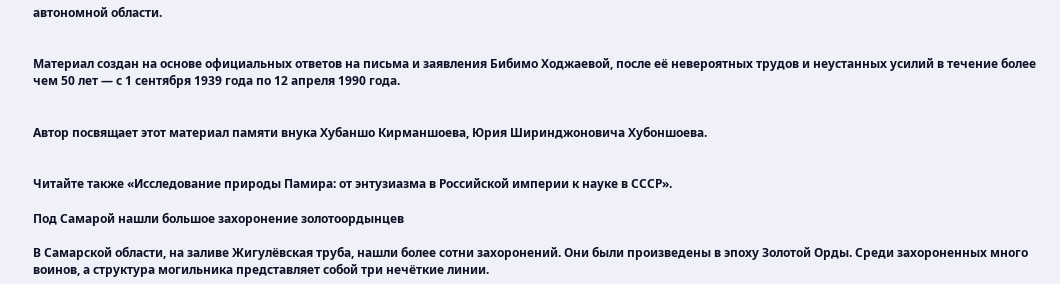автономной области.


Материал создан на основе официальных ответов на письма и заявления Бибимо Ходжаевой, после её невероятных трудов и неустанных усилий в течение более чем 50 лет — с 1 сентября 1939 года по 12 апреля 1990 года.


Автор посвящает этот материал памяти внука Хубаншо Кирманшоева, Юрия Ширинджоновича Хубоншоева.


Читайте также «Исследование природы Памира: от энтузиазма в Российской империи к науке в СССР».

Под Самарой нашли большое захоронение золотоордынцев

В Самарской области, на заливе Жигулёвская труба, нашли более сотни захоронений. Они были произведены в эпоху Золотой Орды. Среди захороненных много воинов, а структура могильника представляет собой три нечёткие линии.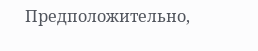Предположительно,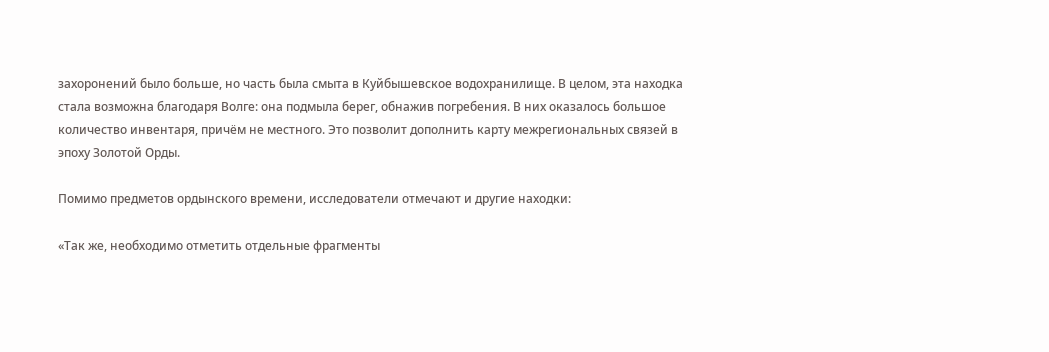захоронений было больше, но часть была смыта в Куйбышевское водохранилище. В целом, эта находка стала возможна благодаря Волге: она подмыла берег, обнажив погребения. В них оказалось большое количество инвентаря, причём не местного. Это позволит дополнить карту межрегиональных связей в эпоху Золотой Орды.

Помимо предметов ордынского времени, исследователи отмечают и другие находки:

«Так же, необходимо отметить отдельные фрагменты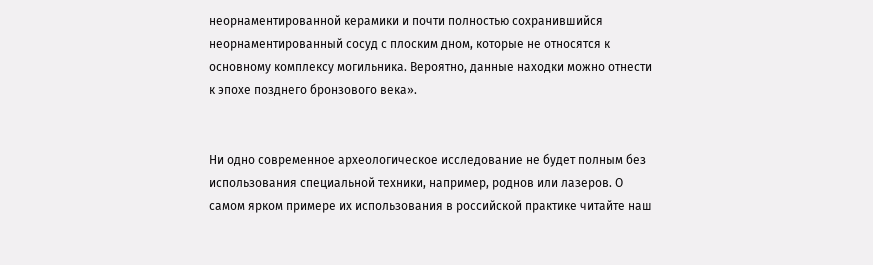неорнаментированной керамики и почти полностью сохранившийся неорнаментированный сосуд с плоским дном, которые не относятся к основному комплексу могильника. Вероятно, данные находки можно отнести к эпохе позднего бронзового века».


Ни одно современное археологическое исследование не будет полным без использования специальной техники, например, роднов или лазеров. О самом ярком примере их использования в российской практике читайте наш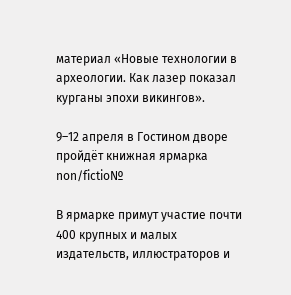материал «Новые технологии в археологии. Как лазер показал курганы эпохи викингов».

9–12 апреля в Гостином дворе пройдёт книжная ярмарка non/fictio№

В ярмарке примут участие почти 400 крупных и малых издательств, иллюстраторов и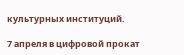культурных институций.

7 апреля в цифровой прокат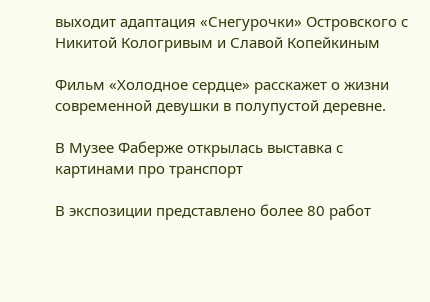выходит адаптация «Снегурочки» Островского с Никитой Кологривым и Славой Копейкиным

Фильм «Холодное сердце» расскажет о жизни современной девушки в полупустой деревне.

В Музее Фаберже открылась выставка с картинами про транспорт

В экспозиции представлено более 80 работ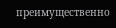преимущественно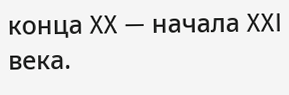конца XX — начала XXI века.